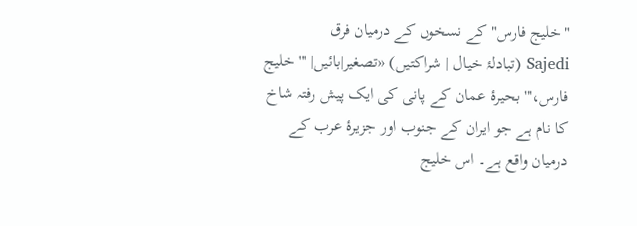"خلیج فارس" کے نسخوں کے درمیان فرق
Sajedi (تبادلۂ خیال | شراکتیں) «تصغیر|بائیں| '''خلیج فارس،''' بحیرۂ عمان کے پانی کی ایک پیش رفتہ شاخ کا نام ہے جو ایران کے جنوب اور جزیرۂ عرب کے درمیان واقع ہے۔ اس خلیج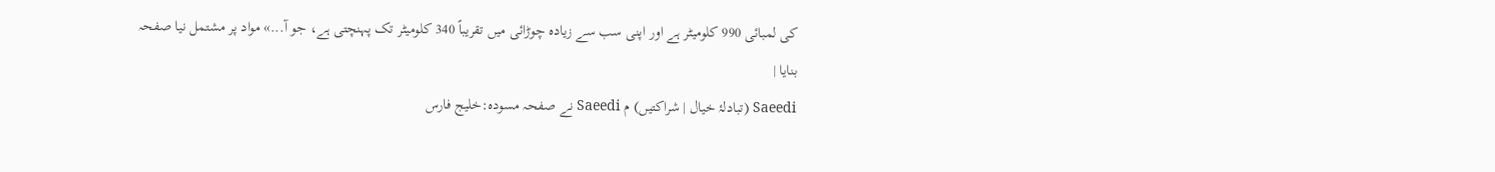کی لمبائی 990 کلومیٹر ہے اور اپنی سب سے زیادہ چوڑائی میں تقریباً 340 کلومیٹر تک پہنچتی ہے، جو آ...» مواد پر مشتمل نیا صفحہ بنایا |
Saeedi (تبادلۂ خیال | شراکتیں) م Saeedi نے صفحہ مسودہ:خلیج فارس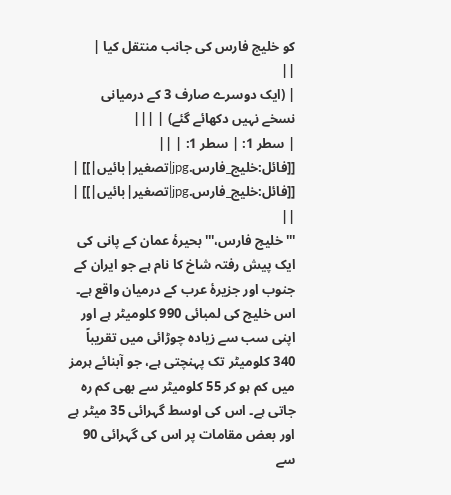کو خلیج فارس کی جانب منتقل کیا |
||
| (ایک دوسرے صارف 3 کے درمیانی نسخے نہیں دکھائے گئے) | |||
| سطر 1: | سطر 1: | ||
[[فائل:خلیج_فارس.jpg|تصغیر|بائیں|]] | [[فائل:خلیج_فارس.jpg|تصغیر|بائیں|]] | ||
'''خلیج فارس،''' بحیرۂ عمان کے پانی کی ایک پیش رفتہ شاخ کا نام ہے جو ایران کے جنوب اور جزیرۂ عرب کے درمیان واقع ہے۔ اس خلیج کی لمبائی 990 کلومیٹر ہے اور اپنی سب سے زیادہ چوڑائی میں تقریباً 340 کلومیٹر تک پہنچتی ہے، جو آبنائے ہرمز میں کم ہو کر 55 کلومیٹر سے بھی کم رہ جاتی ہے۔ اس کی اوسط گہرائی 35 میٹر ہے اور بعض مقامات پر اس کی گہرائی 90 سے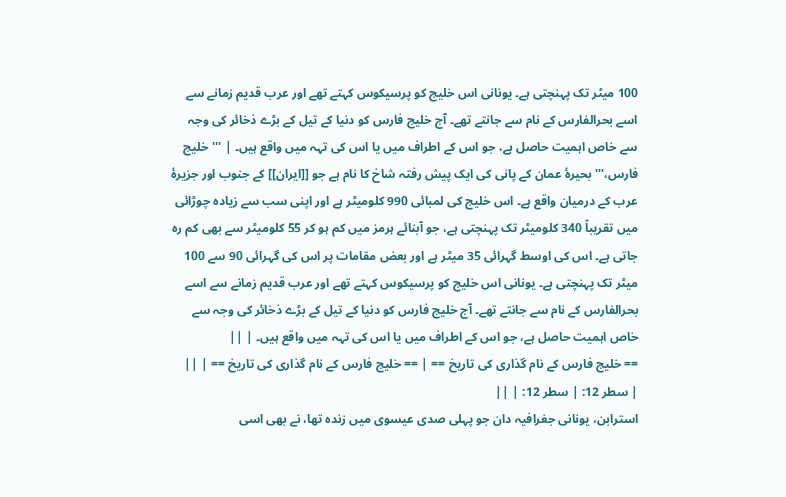100 میٹر تک پہنچتی ہے۔ یونانی اس خلیج کو پرسیکوس کہتے تھے اور عرب قدیم زمانے سے اسے بحرالفارس کے نام سے جانتے تھے۔ آج خلیج فارس کو دنیا کے تیل کے بڑے ذخائر کی وجہ سے خاص اہمیت حاصل ہے، جو اس کے اطراف میں یا اس کی تہہ میں واقع ہیں۔ | '''خلیج فارس،''' بحیرۂ عمان کے پانی کی ایک پیش رفتہ شاخ کا نام ہے جو [[ایران]] کے جنوب اور جزیرۂ عرب کے درمیان واقع ہے۔ اس خلیج کی لمبائی 990 کلومیٹر ہے اور اپنی سب سے زیادہ چوڑائی میں تقریباً 340 کلومیٹر تک پہنچتی ہے، جو آبنائے ہرمز میں کم ہو کر 55 کلومیٹر سے بھی کم رہ جاتی ہے۔ اس کی اوسط گہرائی 35 میٹر ہے اور بعض مقامات پر اس کی گہرائی 90 سے 100 میٹر تک پہنچتی ہے۔ یونانی اس خلیج کو پرسیکوس کہتے تھے اور عرب قدیم زمانے سے اسے بحرالفارس کے نام سے جانتے تھے۔ آج خلیج فارس کو دنیا کے تیل کے بڑے ذخائر کی وجہ سے خاص اہمیت حاصل ہے، جو اس کے اطراف میں یا اس کی تہہ میں واقع ہیں۔ | ||
== خلیج فارس کے نام گذاری کی تاریخ == | == خلیج فارس کے نام گذاری کی تاریخ == | ||
| سطر 12: | سطر 12: | ||
استرابن، یونانی جغرافیہ دان جو پہلی صدی عیسوی میں زندہ تھا، نے بھی اسی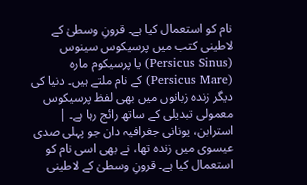نام کو استعمال کیا ہے۔ قرونِ وسطیٰ کے لاطینی کتب میں پرسیکوس سینوس (Persicus Sinus) یا پرسیکوم ماره (Persicus Mare) کے نام ملتے ہیں۔ دنیا کی دیگر زندہ زبانوں میں بھی لفظ پرسیکوس معمولی تبدیلی کے ساتھ رائج رہا ہے۔ | استرابن، یونانی جغرافیہ دان جو پہلی صدی عیسوی میں زندہ تھا، نے بھی اسی نام کو استعمال کیا ہے۔ قرونِ وسطیٰ کے لاطینی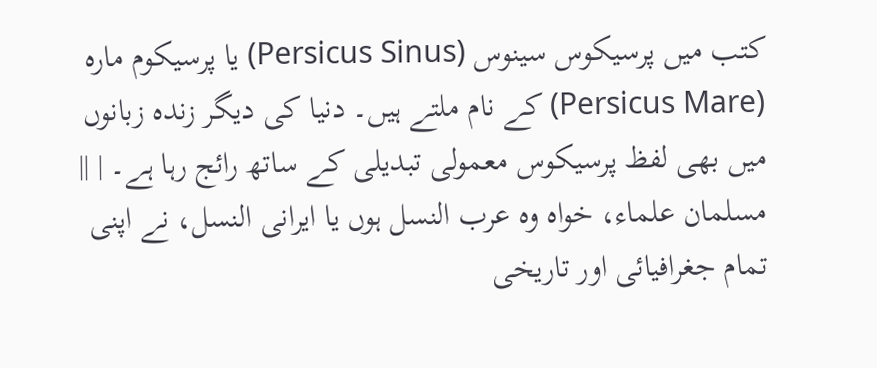کتب میں پرسیکوس سینوس (Persicus Sinus) یا پرسیکوم ماره (Persicus Mare) کے نام ملتے ہیں۔ دنیا کی دیگر زندہ زبانوں میں بھی لفظ پرسیکوس معمولی تبدیلی کے ساتھ رائج رہا ہے۔ | ||
مسلمان علماء، خواہ وہ عرب النسل ہوں یا ایرانی النسل، نے اپنی تمام جغرافیائی اور تاریخی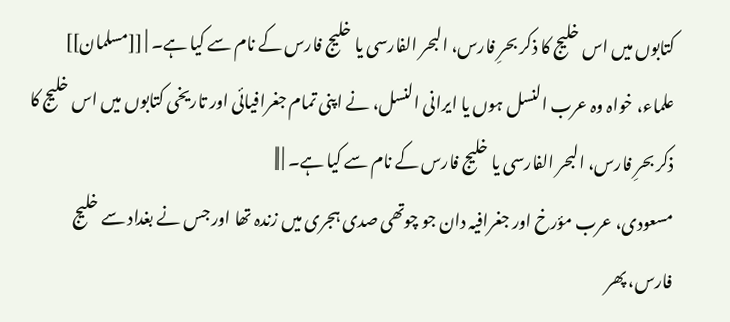کتابوں میں اس خلیج کا ذکر بحرِ فارس، البحر الفارسی یا خلیج فارس کے نام سے کیا ہے۔ | [[مسلمان]] علماء، خواہ وہ عرب النسل ہوں یا ایرانی النسل، نے اپنی تمام جغرافیائی اور تاریخی کتابوں میں اس خلیج کا ذکر بحرِ فارس، البحر الفارسی یا خلیج فارس کے نام سے کیا ہے۔ | ||
مسعودی، عرب مؤرخ اور جغرافیہ دان جو چوتھی صدی ہجری میں زندہ تھا اور جس نے بغداد سے خلیج فارس، پھر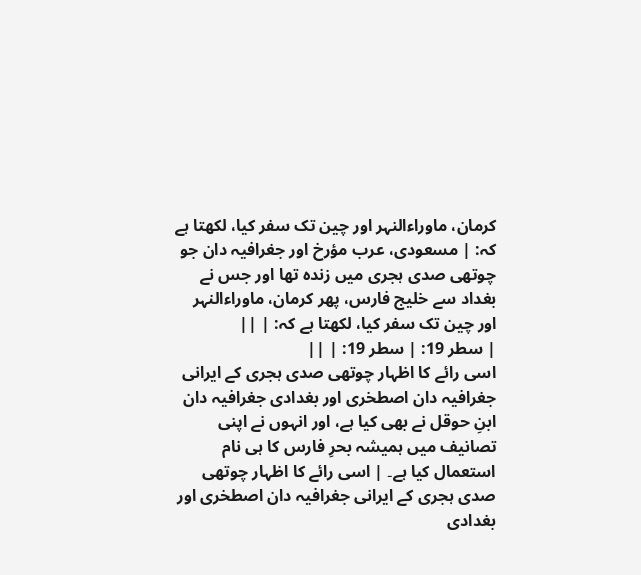کرمان، ماوراءالنہر اور چین تک سفر کیا، لکھتا ہے کہ: | مسعودی، عرب مؤرخ اور جغرافیہ دان جو چوتھی صدی ہجری میں زندہ تھا اور جس نے بغداد سے خلیج فارس، پھر کرمان، ماوراءالنہر اور چین تک سفر کیا، لکھتا ہے کہ: | ||
| سطر 19: | سطر 19: | ||
اسی رائے کا اظہار چوتھی صدی ہجری کے ایرانی جغرافیہ دان اصطخری اور بغدادی جغرافیہ دان ابنِ حوقل نے بھی کیا ہے، اور انہوں نے اپنی تصانیف میں ہمیشہ بحرِ فارس کا ہی نام استعمال کیا ہے۔ | اسی رائے کا اظہار چوتھی صدی ہجری کے ایرانی جغرافیہ دان اصطخری اور بغدادی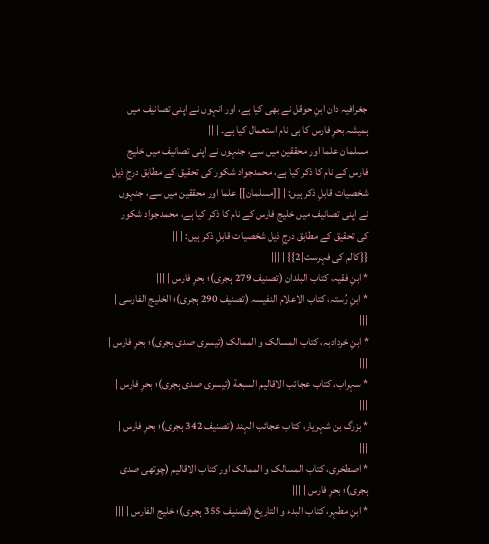جغرافیہ دان ابنِ حوقل نے بھی کیا ہے، اور انہوں نے اپنی تصانیف میں ہمیشہ بحرِ فارس کا ہی نام استعمال کیا ہے۔ | ||
مسلمان علما اور محققین میں سے، جنہوں نے اپنی تصانیف میں خلیج فارس کے نام کا ذکر کیا ہے، محمدجواد شکور کی تحقیق کے مطابق درجِ ذیل شخصیات قابلِ ذکر ہیں: | [[مسلمان]] علما اور محققین میں سے، جنہوں نے اپنی تصانیف میں خلیج فارس کے نام کا ذکر کیا ہے، محمدجواد شکور کی تحقیق کے مطابق درجِ ذیل شخصیات قابلِ ذکر ہیں: | ||
{{کالم کی فہرست|2}} | |||
* ابنِ فقیہ، کتاب البلدان (تصنیف 279 ہجری)؛ بحرِ فارس | |||
* ابنِ رُستہ، کتاب الاعلام النفیسہ (تصنیف 290 ہجری)؛ الخلیج الفارسی | |||
* ابنِ خردادبہ، کتاب المسالک و الممالک (تیسری صدی ہجری)؛ بحرِ فارس | |||
* سہراب، کتاب عجائب الاقالیم السبعة (تیسری صدی ہجری)؛ بحرِ فارس | |||
* بزرگ بن شہریار، کتاب عجائب الہند (تصنیف 342 ہجری)؛ بحرِ فارس | |||
* اصطخری، کتاب المسالک و الممالک اور کتاب الاقالیم (چوتھی صدی ہجری)؛ بحرِ فارس | |||
* ابنِ مطہر، کتاب البدء و التاریخ (تصنیف 355 ہجری)؛ خلیج الفارس | |||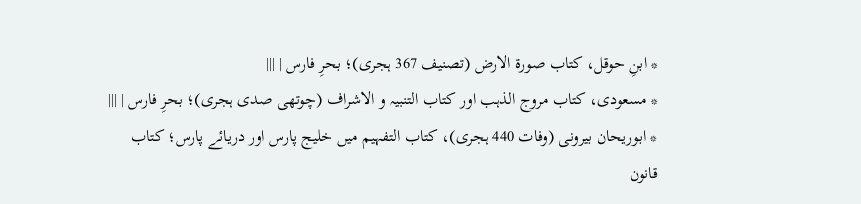* ابنِ حوقل، کتاب صورة الارض (تصنیف 367 ہجری)؛ بحرِ فارس | |||
* مسعودی، کتاب مروج الذہب اور کتاب التنبیہ و الاشراف (چوتھی صدی ہجری)؛ بحرِ فارس | |||
* ابوریحان بیرونی (وفات 440 ہجری)، کتاب التفہیم میں خلیج پارس اور دریائے پارس؛ کتاب قانون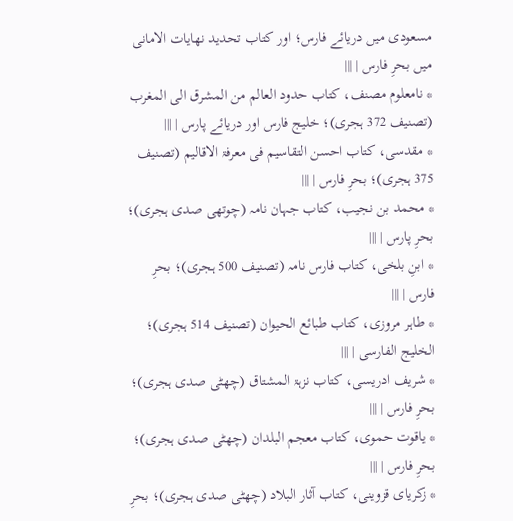مسعودی میں دریائے فارس؛ اور کتاب تحدید نهایات الامانی میں بحرِ فارس | |||
* نامعلوم مصنف، کتاب حدود العالم من المشرق الی المغرب (تصنیف 372 ہجری)؛ خلیج فارس اور دریائے پارس | |||
* مقدسی، کتاب احسن التقاسیم فی معرفۃ الاقالیم (تصنیف 375 ہجری)؛ بحرِ فارس | |||
* محمد بن نجیب، کتاب جہان نامہ (چوتھی صدی ہجری)؛ بحرِ پارس | |||
* ابنِ بلخی، کتاب فارس نامہ (تصنیف 500 ہجری)؛ بحرِ فارس | |||
* طاہر مروزی، کتاب طبائع الحیوان (تصنیف 514 ہجری)؛ الخلیج الفارسی | |||
* شریف ادریسی، کتاب نزہۃ المشتاق (چھٹی صدی ہجری)؛ بحرِ فارس | |||
* یاقوت حموی، کتاب معجم البلدان (چھٹی صدی ہجری)؛ بحرِ فارس | |||
* زکریای قزوینی، کتاب آثار البلاد (چھٹی صدی ہجری)؛ بحرِ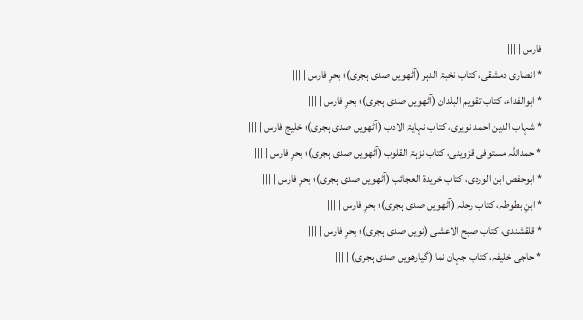فارس | |||
* انصاری دمشقی، کتاب نخبۃ الدہر (آٹھویں صدی ہجری)؛ بحرِ فارس | |||
* ابوالفداء، کتاب تقویم البلدان (آٹھویں صدی ہجری)؛ بحرِ فارس | |||
* شہاب الدین احمد نویری، کتاب نہایۃ الادب (آٹھویں صدی ہجری)؛ خلیج فارس | |||
* حمداللہ مستوفی قزوینی، کتاب نزہۃ القلوب (آٹھویں صدی ہجری)؛ بحرِ فارس | |||
* ابوحفص ابن الوردی، کتاب خریدۃ العجائب (آٹھویں صدی ہجری)؛ بحرِ فارس | |||
* ابنِ بطوطہ، کتاب رحلہ (آٹھویں صدی ہجری)؛ بحرِ فارس | |||
* قلقشندی، کتاب صبح الاعشی (نویں صدی ہجری)؛ بحرِ فارس | |||
* حاجی خلیفہ، کتاب جہان نما (گیارھویں صدی ہجری) | |||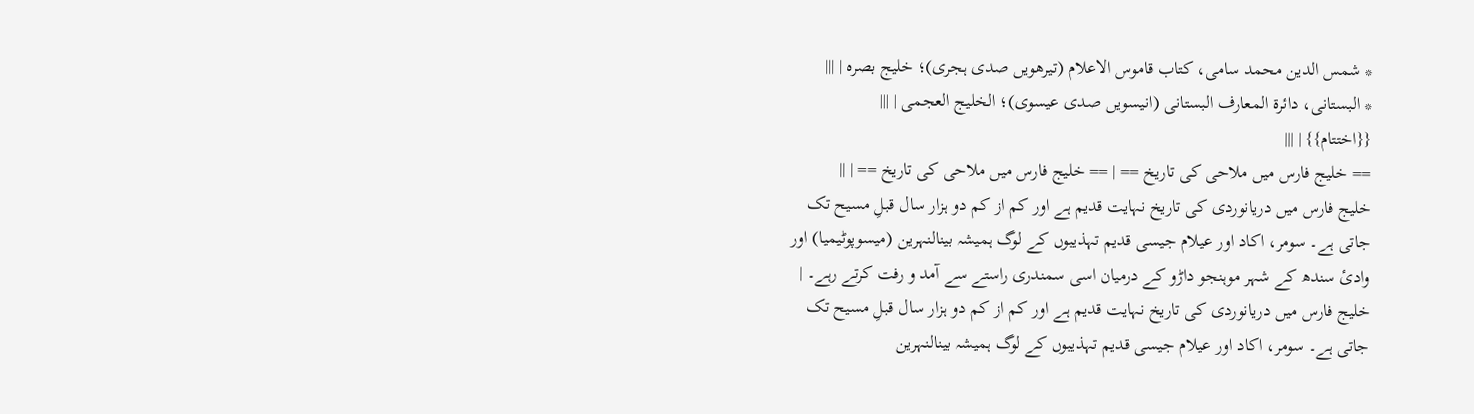* شمس الدین محمد سامی، کتاب قاموس الاعلام (تیرھویں صدی ہجری)؛ خلیج بصرہ | |||
* البستانی، دائرۃ المعارف البستانی (انیسویں صدی عیسوی)؛ الخلیج العجمی | |||
{{اختتام}} | |||
== خلیج فارس میں ملاحی کی تاریخ == | == خلیج فارس میں ملاحی کی تاریخ == | ||
خلیج فارس میں دریانوردی کی تاریخ نہایت قدیم ہے اور کم از کم دو ہزار سال قبلِ مسیح تک جاتی ہے۔ سومر، اکاد اور عیلام جیسی قدیم تہذیبوں کے لوگ ہمیشہ بینالنہرین (میسوپوٹیمیا) اور وادیٔ سندھ کے شہر موہنجو داڑو کے درمیان اسی سمندری راستے سے آمد و رفت کرتے رہے۔ | خلیج فارس میں دریانوردی کی تاریخ نہایت قدیم ہے اور کم از کم دو ہزار سال قبلِ مسیح تک جاتی ہے۔ سومر، اکاد اور عیلام جیسی قدیم تہذیبوں کے لوگ ہمیشہ بینالنہرین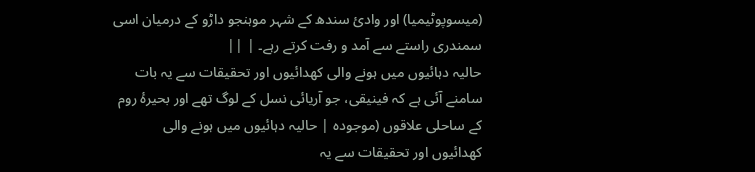(میسوپوٹیمیا) اور وادیٔ سندھ کے شہر موہنجو داڑو کے درمیان اسی سمندری راستے سے آمد و رفت کرتے رہے۔ | ||
حالیہ دہائیوں میں ہونے والی کھدائیوں اور تحقیقات سے یہ بات سامنے آئی ہے کہ فینیقی، جو آریائی نسل کے لوگ تھے اور بحیرۂ روم کے ساحلی علاقوں (موجودہ | حالیہ دہائیوں میں ہونے والی کھدائیوں اور تحقیقات سے یہ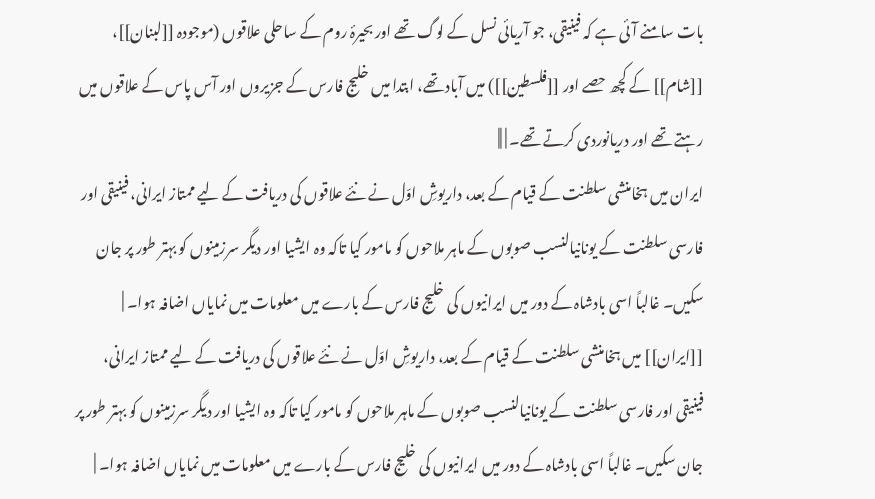بات سامنے آئی ہے کہ فینیقی، جو آریائی نسل کے لوگ تھے اور بحیرۂ روم کے ساحلی علاقوں (موجودہ [[لبنان]]، [[شام]] کے کچھ حصے اور [[فلسطین]]) میں آباد تھے، ابتدا میں خلیج فارس کے جزیروں اور آس پاس کے علاقوں میں رہتے تھے اور دریانوردی کرتے تھے۔ | ||
ایران میں ہخامنشی سلطنت کے قیام کے بعد، داریوشِ اوّل نے نئے علاقوں کی دریافت کے لیے ممتاز ایرانی، فینیقی اور فارسی سلطنت کے یونانیالنسب صوبوں کے ماہر ملاحوں کو مامور کیا تاکہ وہ ایشیا اور دیگر سرزمینوں کو بہتر طور پر جان سکیں۔ غالباً اسی بادشاہ کے دور میں ایرانیوں کی خلیج فارس کے بارے میں معلومات میں نمایاں اضافہ ہوا۔ | [[ایران]] میں ہخامنشی سلطنت کے قیام کے بعد، داریوشِ اوّل نے نئے علاقوں کی دریافت کے لیے ممتاز ایرانی، فینیقی اور فارسی سلطنت کے یونانیالنسب صوبوں کے ماہر ملاحوں کو مامور کیا تاکہ وہ ایشیا اور دیگر سرزمینوں کو بہتر طور پر جان سکیں۔ غالباً اسی بادشاہ کے دور میں ایرانیوں کی خلیج فارس کے بارے میں معلومات میں نمایاں اضافہ ہوا۔ |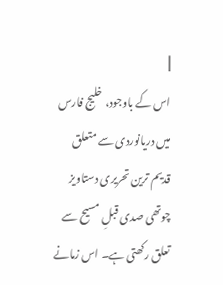||
اس کے باوجود، خلیج فارس میں دریانوردی سے متعلق قدیم ترین تحریری دستاویز چوتھی صدی قبلِ مسیح سے تعلق رکھتی ہے۔ اس زمانے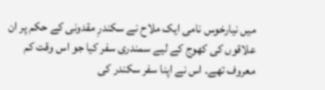میں نیارخوس نامی ایک ملاح نے سکندرِ مقدونی کے حکم پر ان علاقوں کی کھوج کے لیے سمندری سفر کیا جو اس وقت کم معروف تھے۔ اس نے اپنا سفر سکندر کی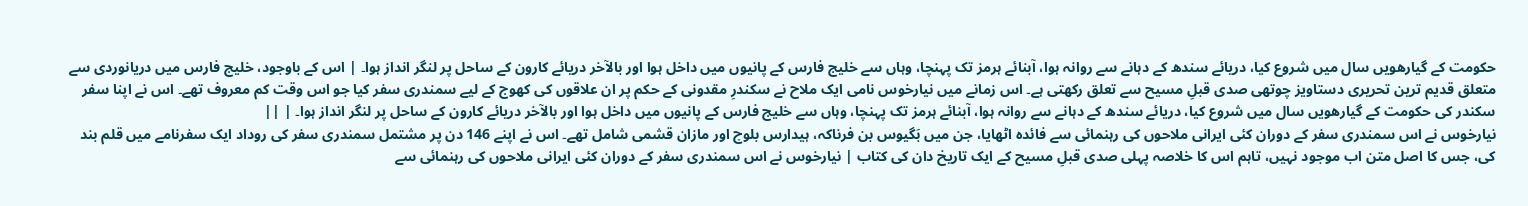حکومت کے گیارھویں سال میں شروع کیا، دریائے سندھ کے دہانے سے روانہ ہوا، آبنائے ہرمز تک پہنچا، وہاں سے خلیج فارس کے پانیوں میں داخل ہوا اور بالآخر دریائے کارون کے ساحل پر لنگر انداز ہوا۔ | اس کے باوجود، خلیج فارس میں دریانوردی سے متعلق قدیم ترین تحریری دستاویز چوتھی صدی قبلِ مسیح سے تعلق رکھتی ہے۔ اس زمانے میں نیارخوس نامی ایک ملاح نے سکندرِ مقدونی کے حکم پر ان علاقوں کی کھوج کے لیے سمندری سفر کیا جو اس وقت کم معروف تھے۔ اس نے اپنا سفر سکندر کی حکومت کے گیارھویں سال میں شروع کیا، دریائے سندھ کے دہانے سے روانہ ہوا، آبنائے ہرمز تک پہنچا، وہاں سے خلیج فارس کے پانیوں میں داخل ہوا اور بالآخر دریائے کارون کے ساحل پر لنگر انداز ہوا۔ | ||
نیارخوس نے اس سمندری سفر کے دوران کئی ایرانی ملاحوں کی رہنمائی سے فائدہ اٹھایا، جن میں بَگیوس بن فرناکہ، ہیدارس بلوچ اور مازان قشمی شامل تھے۔ اس نے اپنے 146 دن پر مشتمل سمندری سفر کی روداد ایک سفرنامے میں قلم بند کی، جس کا اصل متن اب موجود نہیں، تاہم اس کا خلاصہ پہلی صدی قبلِ مسیح کے ایک تاریخ دان کی کتاب | نیارخوس نے اس سمندری سفر کے دوران کئی ایرانی ملاحوں کی رہنمائی سے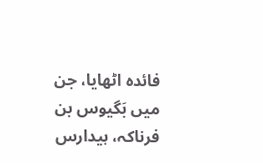فائدہ اٹھایا، جن میں بَگیوس بن فرناکہ، ہیدارس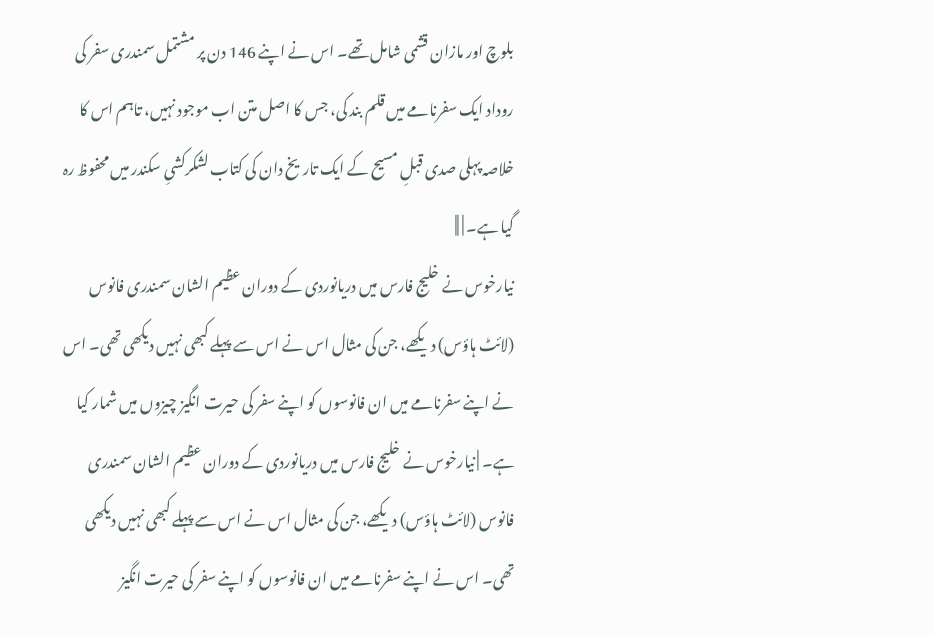بلوچ اور مازان قشمی شامل تھے۔ اس نے اپنے 146 دن پر مشتمل سمندری سفر کی روداد ایک سفرنامے میں قلم بند کی، جس کا اصل متن اب موجود نہیں، تاہم اس کا خلاصہ پہلی صدی قبلِ مسیح کے ایک تاریخ دان کی کتاب لشکرکشیِ سکندر میں محفوظ رہ گیا ہے۔ | ||
نیارخوس نے خلیج فارس میں دریانوردی کے دوران عظیم الشان سمندری فانوس (لائٹ ہاؤس) دیکھے، جن کی مثال اس نے اس سے پہلے کبھی نہیں دیکھی تھی۔ اس نے اپنے سفرنامے میں ان فانوسوں کو اپنے سفر کی حیرت انگیز چیزوں میں شمار کیا ہے۔ | نیارخوس نے خلیج فارس میں دریانوردی کے دوران عظیم الشان سمندری فانوس (لائٹ ہاؤس) دیکھے، جن کی مثال اس نے اس سے پہلے کبھی نہیں دیکھی تھی۔ اس نے اپنے سفرنامے میں ان فانوسوں کو اپنے سفر کی حیرت انگیز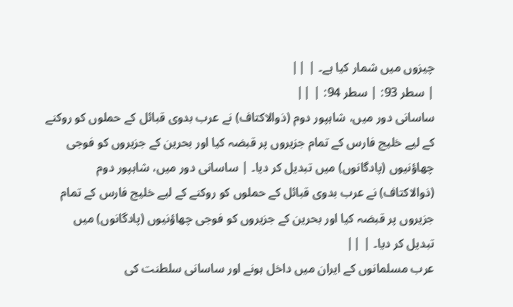چیزوں میں شمار کیا ہے۔ | ||
| سطر 93: | سطر 94: | ||
ساسانی دور میں، شاہپور دوم (ذوالاکتاف) نے عرب بدوی قبائل کے حملوں کو روکنے کے لیے خلیج فارس کے تمام جزیروں پر قبضہ کیا اور بحرین کے جزیروں کو فوجی چھاؤنیوں (پادگانوں) میں تبدیل کر دیا۔ | ساسانی دور میں، شاہپور دوم (ذوالاکتاف) نے عرب بدوی قبائل کے حملوں کو روکنے کے لیے خلیج فارس کے تمام جزیروں پر قبضہ کیا اور بحرین کے جزیروں کو فوجی چھاؤنیوں (پادگانوں) میں تبدیل کر دیا۔ | ||
عرب مسلمانوں کے ایران میں داخل ہونے اور ساسانی سلطنت کی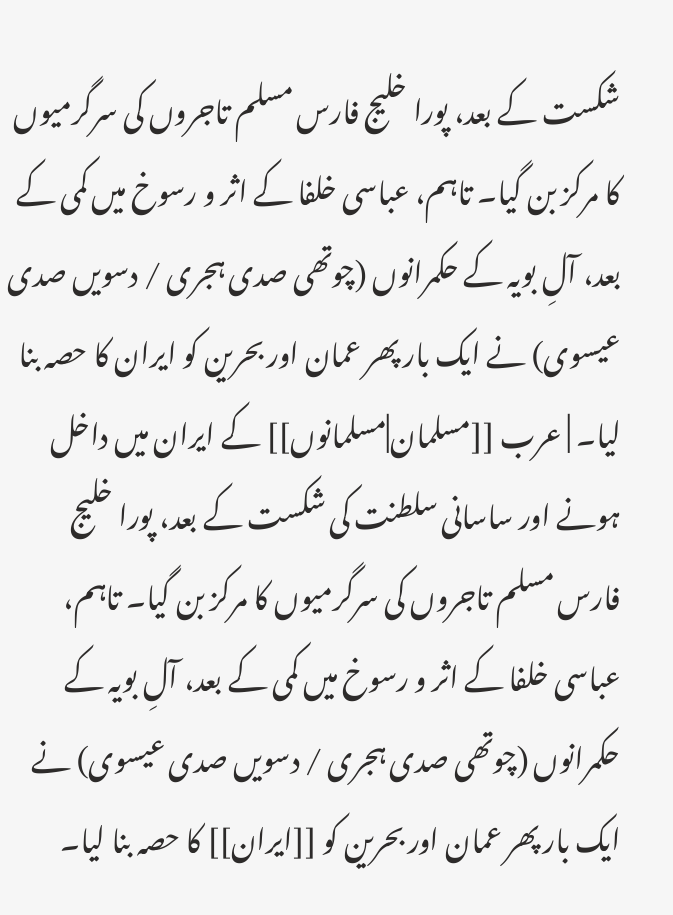شکست کے بعد، پورا خلیج فارس مسلم تاجروں کی سرگرمیوں کا مرکز بن گیا۔ تاہم، عباسی خلفا کے اثر و رسوخ میں کمی کے بعد، آلِ بویہ کے حکمرانوں (چوتھی صدی ہجری / دسویں صدی عیسوی) نے ایک بار پھر عمان اور بحرین کو ایران کا حصہ بنا لیا۔ | عرب [[مسلمان|مسلمانوں]] کے ایران میں داخل ہونے اور ساسانی سلطنت کی شکست کے بعد، پورا خلیج فارس مسلم تاجروں کی سرگرمیوں کا مرکز بن گیا۔ تاہم، عباسی خلفا کے اثر و رسوخ میں کمی کے بعد، آلِ بویہ کے حکمرانوں (چوتھی صدی ہجری / دسویں صدی عیسوی) نے ایک بار پھر عمان اور بحرین کو [[ایران]] کا حصہ بنا لیا۔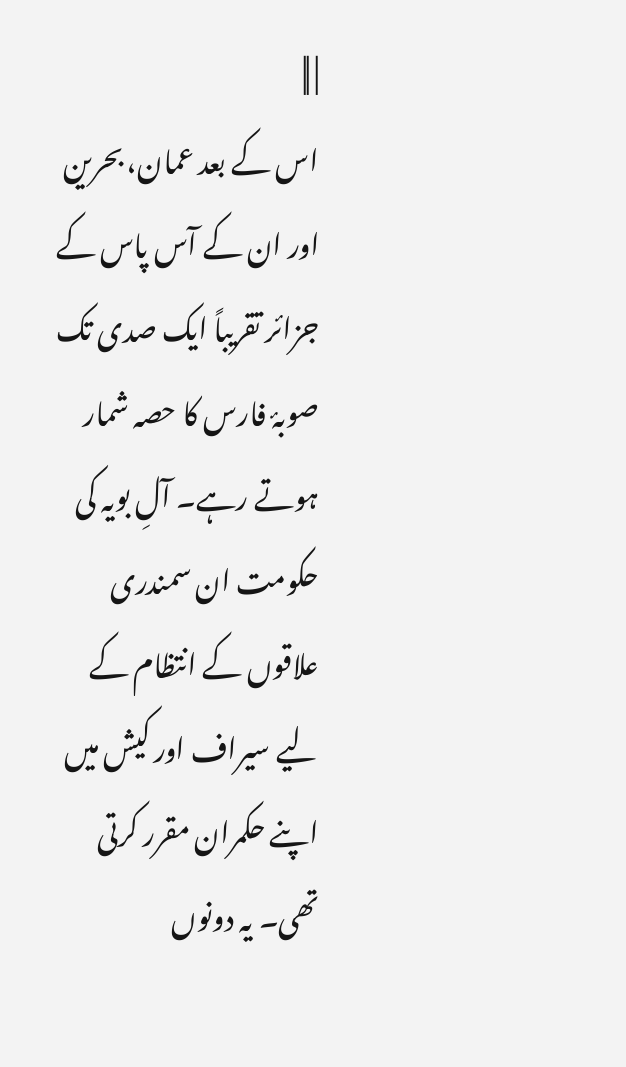| ||
اس کے بعد عمان، بحرین اور ان کے آس پاس کے جزائر تقریباً ایک صدی تک صوبۂ فارس کا حصہ شمار ہوتے رہے۔ آلِ بویہ کی حکومت ان سمندری علاقوں کے انتظام کے لیے سیراف اور کیش میں اپنے حکمران مقرر کرتی تھی۔ یہ دونوں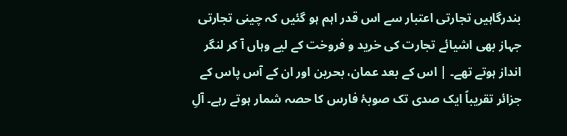بندرگاہیں تجارتی اعتبار سے اس قدر اہم ہو گئیں کہ چینی تجارتی جہاز بھی اشیائے تجارت کی خرید و فروخت کے لیے وہاں آ کر لنگر انداز ہوتے تھے۔ | اس کے بعد عمان، بحرین اور ان کے آس پاس کے جزائر تقریباً ایک صدی تک صوبۂ فارس کا حصہ شمار ہوتے رہے۔ آلِ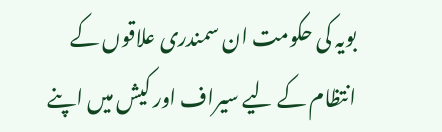بویہ کی حکومت ان سمندری علاقوں کے انتظام کے لیے سیراف اور کیش میں اپنے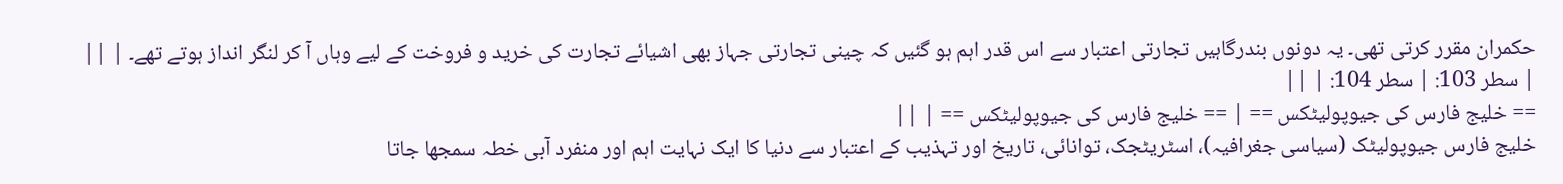حکمران مقرر کرتی تھی۔ یہ دونوں بندرگاہیں تجارتی اعتبار سے اس قدر اہم ہو گئیں کہ چینی تجارتی جہاز بھی اشیائے تجارت کی خرید و فروخت کے لیے وہاں آ کر لنگر انداز ہوتے تھے۔ | ||
| سطر 103: | سطر 104: | ||
== خلیج فارس کی جیوپولیٹکس == | == خلیج فارس کی جیوپولیٹکس == | ||
خلیج فارس جیوپولیٹک (سیاسی جغرافیہ)، اسٹریٹجک، توانائی، تاریخ اور تہذیب کے اعتبار سے دنیا کا ایک نہایت اہم اور منفرد آبی خطہ سمجھا جاتا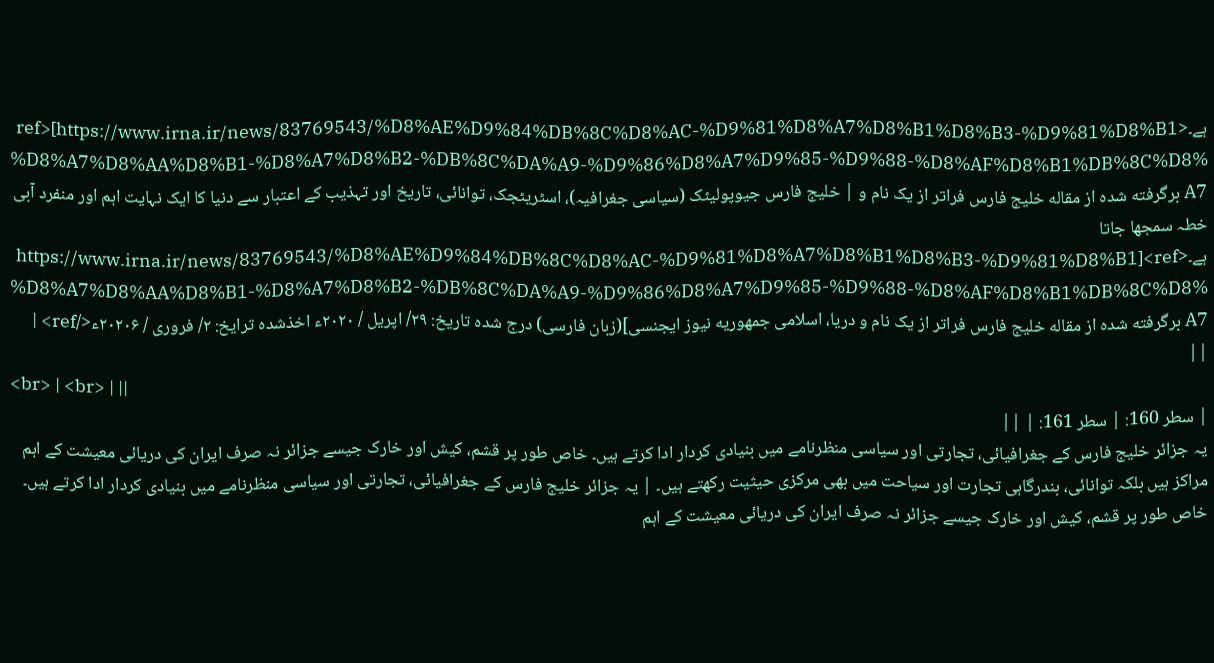ہے۔<ref>[https://www.irna.ir/news/83769543/%D8%AE%D9%84%DB%8C%D8%AC-%D9%81%D8%A7%D8%B1%D8%B3-%D9%81%D8%B1%D8%A7%D8%AA%D8%B1-%D8%A7%D8%B2-%DB%8C%DA%A9-%D9%86%D8%A7%D9%85-%D9%88-%D8%AF%D8%B1%DB%8C%D8%A7 برگرفته شده از مقاله خلیج فارس فراتر از یک نام و | خلیج فارس جیوپولیٹک (سیاسی جغرافیہ)، اسٹریٹجک، توانائی، تاریخ اور تہذیب کے اعتبار سے دنیا کا ایک نہایت اہم اور منفرد آبی خطہ سمجھا جاتا ہے۔<ref>[https://www.irna.ir/news/83769543/%D8%AE%D9%84%DB%8C%D8%AC-%D9%81%D8%A7%D8%B1%D8%B3-%D9%81%D8%B1%D8%A7%D8%AA%D8%B1-%D8%A7%D8%B2-%DB%8C%DA%A9-%D9%86%D8%A7%D9%85-%D9%88-%D8%AF%D8%B1%DB%8C%D8%A7 برگرفته شده از مقاله خلیج فارس فراتر از یک نام و دریا، اسلامی جمهوریه نیوز ایجنسی](زبان فارسی) درج شده تاریخ: ۲۹/ اپریل / ۲۰۲۰ء اخذشده ترایخ: ۲/ فروری / ۲۰۲۰۶ء</ref> | ||
<br> | <br> | ||
| سطر 160: | سطر 161: | ||
یہ جزائر خلیج فارس کے جغرافیائی، تجارتی اور سیاسی منظرنامے میں بنیادی کردار ادا کرتے ہیں۔ خاص طور پر قشم، کیش اور خارک جیسے جزائر نہ صرف ایران کی دریائی معیشت کے اہم مراکز ہیں بلکہ توانائی، بندرگاہی تجارت اور سیاحت میں بھی مرکزی حیثیت رکھتے ہیں۔ | یہ جزائر خلیج فارس کے جغرافیائی، تجارتی اور سیاسی منظرنامے میں بنیادی کردار ادا کرتے ہیں۔ خاص طور پر قشم، کیش اور خارک جیسے جزائر نہ صرف ایران کی دریائی معیشت کے اہم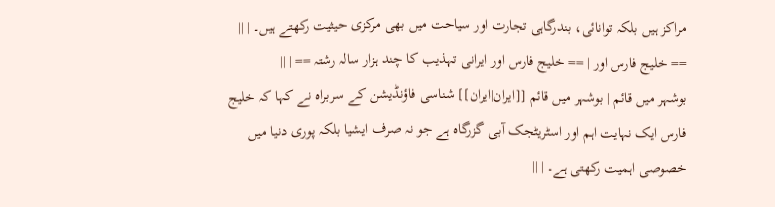مراکز ہیں بلکہ توانائی، بندرگاہی تجارت اور سیاحت میں بھی مرکزی حیثیت رکھتے ہیں۔ | ||
== خلیج فارس اور | == خلیج فارس اور ایرانی تہذیب کا چند ہزار سالہ رشتہ == | ||
بوشہر میں قائم | بوشہر میں قائم [[ایران|ایران]] شناسی فاؤنڈیشن کے سربراہ نے کہا کہ خلیج فارس ایک نہایت اہم اور اسٹریٹجک آبی گزرگاہ ہے جو نہ صرف ایشیا بلکہ پوری دنیا میں خصوصی اہمیت رکھتی ہے۔ | ||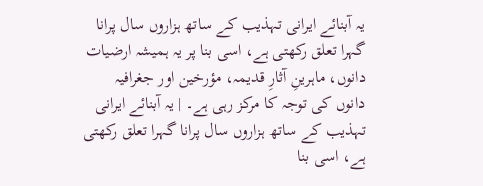یہ آبنائے ایرانی تہذیب کے ساتھ ہزاروں سال پرانا گہرا تعلق رکھتی ہے، اسی بنا پر یہ ہمیشہ ارضیات دانوں، ماہرینِ آثارِ قدیمہ، مؤرخین اور جغرافیہ دانوں کی توجہ کا مرکز رہی ہے۔ | یہ آبنائے ایرانی تہذیب کے ساتھ ہزاروں سال پرانا گہرا تعلق رکھتی ہے، اسی بنا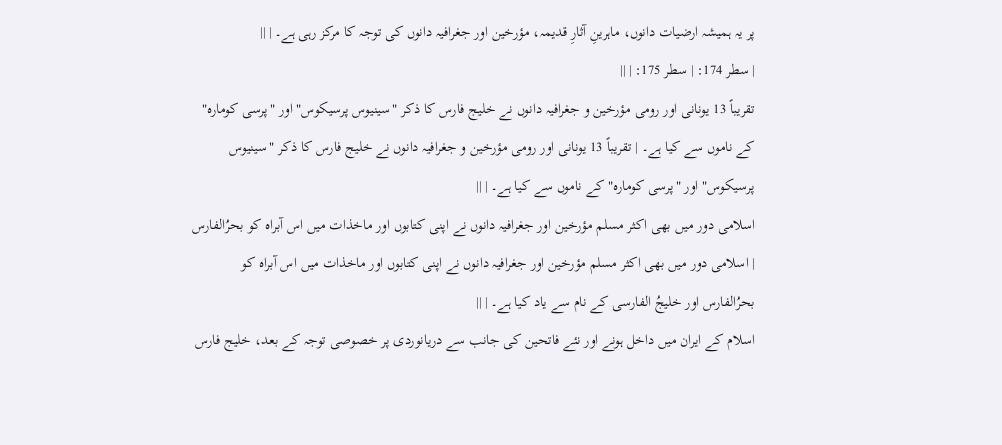پر یہ ہمیشہ ارضیات دانوں، ماہرینِ آثارِ قدیمہ، مؤرخین اور جغرافیہ دانوں کی توجہ کا مرکز رہی ہے۔ | ||
| سطر 174: | سطر 175: | ||
تقریباً 13 یونانی اور رومی مؤرخین و جغرافیہ دانوں نے خلیج فارس کا ذکر "سینیوس پرسیکوس" اور "پرسی کوماره" کے ناموں سے کیا ہے۔ | تقریباً 13 یونانی اور رومی مؤرخین و جغرافیہ دانوں نے خلیج فارس کا ذکر "سینیوس پرسیکوس" اور "پرسی کوماره" کے ناموں سے کیا ہے۔ | ||
اسلامی دور میں بھی اکثر مسلم مؤرخین اور جغرافیہ دانوں نے اپنی کتابوں اور ماخذات میں اس آبراہ کو بحرُالفارس | اسلامی دور میں بھی اکثر مسلم مؤرخین اور جغرافیہ دانوں نے اپنی کتابوں اور ماخذات میں اس آبراہ کو بحرُالفارس اور خلیجُ الفارسی کے نام سے یاد کیا ہے۔ | ||
اسلام کے ایران میں داخل ہونے اور نئے فاتحین کی جانب سے دریانوردی پر خصوصی توجہ کے بعد، خلیج فارس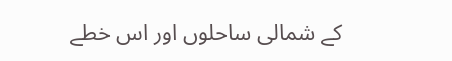کے شمالی ساحلوں اور اس خطے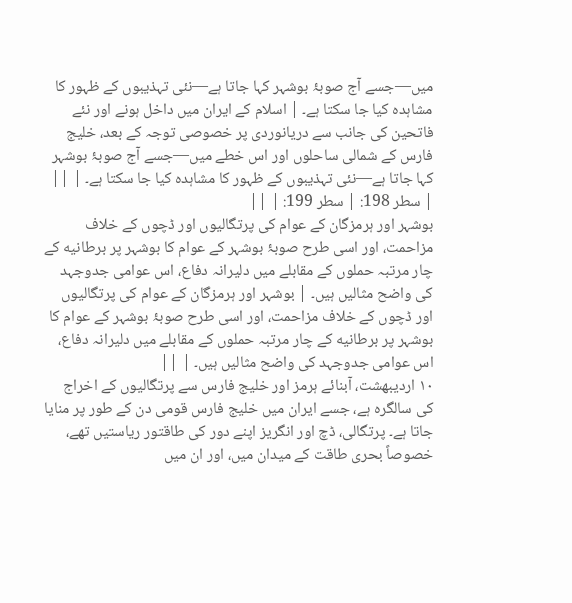میں—جسے آج صوبۂ بوشہر کہا جاتا ہے—نئی تہذیبوں کے ظہور کا مشاہدہ کیا جا سکتا ہے۔ | اسلام کے ایران میں داخل ہونے اور نئے فاتحین کی جانب سے دریانوردی پر خصوصی توجہ کے بعد، خلیج فارس کے شمالی ساحلوں اور اس خطے میں—جسے آج صوبۂ بوشہر کہا جاتا ہے—نئی تہذیبوں کے ظہور کا مشاہدہ کیا جا سکتا ہے۔ | ||
| سطر 198: | سطر 199: | ||
بوشہر اور ہرمزگان کے عوام کی پرتگالیوں اور ڈچوں کے خلاف مزاحمت، اور اسی طرح صوبۂ بوشہر کے عوام کا بوشہر پر برطانیه کے چار مرتبہ حملوں کے مقابلے میں دلیرانہ دفاع، اس عوامی جدوجہد کی واضح مثالیں ہیں۔ | بوشہر اور ہرمزگان کے عوام کی پرتگالیوں اور ڈچوں کے خلاف مزاحمت، اور اسی طرح صوبۂ بوشہر کے عوام کا بوشہر پر برطانیه کے چار مرتبہ حملوں کے مقابلے میں دلیرانہ دفاع، اس عوامی جدوجہد کی واضح مثالیں ہیں۔ | ||
۱۰ اردیبهشت، آبنائے ہرمز اور خلیج فارس سے پرتگالیوں کے اخراج کی سالگرہ ہے، جسے ایران میں خلیج فارس قومی دن کے طور پر منایا جاتا ہے۔ پرتگالی، ڈچ اور انگریز اپنے دور کی طاقتور ریاستیں تھے، خصوصاً بحری طاقت کے میدان میں، اور ان میں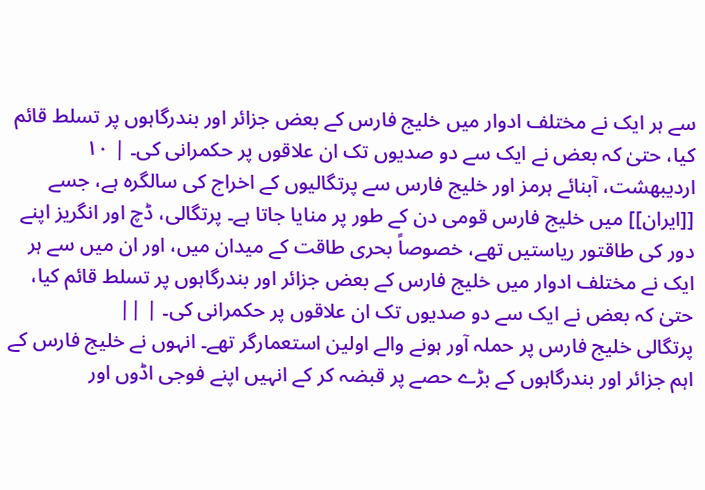سے ہر ایک نے مختلف ادوار میں خلیج فارس کے بعض جزائر اور بندرگاہوں پر تسلط قائم کیا، حتیٰ کہ بعض نے ایک سے دو صدیوں تک ان علاقوں پر حکمرانی کی۔ | ۱۰ اردیبهشت، آبنائے ہرمز اور خلیج فارس سے پرتگالیوں کے اخراج کی سالگرہ ہے، جسے [[ایران]] میں خلیج فارس قومی دن کے طور پر منایا جاتا ہے۔ پرتگالی، ڈچ اور انگریز اپنے دور کی طاقتور ریاستیں تھے، خصوصاً بحری طاقت کے میدان میں، اور ان میں سے ہر ایک نے مختلف ادوار میں خلیج فارس کے بعض جزائر اور بندرگاہوں پر تسلط قائم کیا، حتیٰ کہ بعض نے ایک سے دو صدیوں تک ان علاقوں پر حکمرانی کی۔ | ||
پرتگالی خلیج فارس پر حملہ آور ہونے والے اولین استعمارگر تھے۔ انہوں نے خلیج فارس کے اہم جزائر اور بندرگاہوں کے بڑے حصے پر قبضہ کر کے انہیں اپنے فوجی اڈوں اور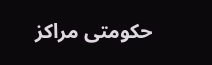حکومتی مراکز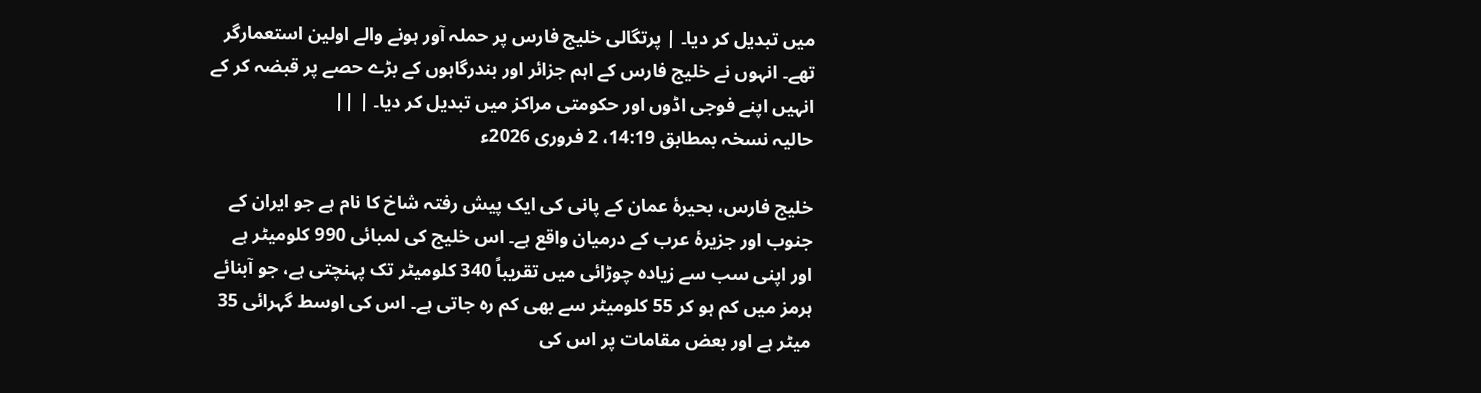میں تبدیل کر دیا۔ | پرتگالی خلیج فارس پر حملہ آور ہونے والے اولین استعمارگر تھے۔ انہوں نے خلیج فارس کے اہم جزائر اور بندرگاہوں کے بڑے حصے پر قبضہ کر کے انہیں اپنے فوجی اڈوں اور حکومتی مراکز میں تبدیل کر دیا۔ | ||
حالیہ نسخہ بمطابق 14:19، 2 فروری 2026ء

خلیج فارس، بحیرۂ عمان کے پانی کی ایک پیش رفتہ شاخ کا نام ہے جو ایران کے جنوب اور جزیرۂ عرب کے درمیان واقع ہے۔ اس خلیج کی لمبائی 990 کلومیٹر ہے اور اپنی سب سے زیادہ چوڑائی میں تقریباً 340 کلومیٹر تک پہنچتی ہے، جو آبنائے ہرمز میں کم ہو کر 55 کلومیٹر سے بھی کم رہ جاتی ہے۔ اس کی اوسط گہرائی 35 میٹر ہے اور بعض مقامات پر اس کی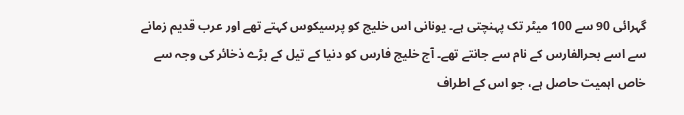گہرائی 90 سے 100 میٹر تک پہنچتی ہے۔ یونانی اس خلیج کو پرسیکوس کہتے تھے اور عرب قدیم زمانے سے اسے بحرالفارس کے نام سے جانتے تھے۔ آج خلیج فارس کو دنیا کے تیل کے بڑے ذخائر کی وجہ سے خاص اہمیت حاصل ہے، جو اس کے اطراف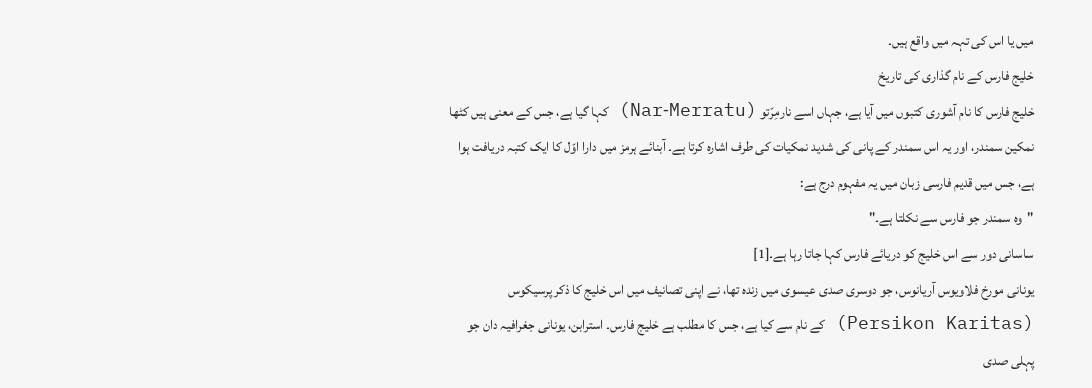میں یا اس کی تہہ میں واقع ہیں۔
خلیج فارس کے نام گذاری کی تاریخ
خلیج فارس کا نام آشوری کتبوں میں آیا ہے، جہاں اسے نارمِرّتو (Nar‑Merratu) کہا گیا ہے، جس کے معنی ہیں کٹھا نمکین سمندر، اور یہ اس سمندر کے پانی کی شدید نمکیات کی طرف اشارہ کرتا ہے۔ آبنائے ہرمز میں دارا اوّل کا ایک کتبہ دریافت ہوا ہے، جس میں قدیم فارسی زبان میں یہ مفہوم درج ہے:
"وہ سمندر جو فارس سے نکلتا ہے۔"
ساسانی دور سے اس خلیج کو دریائے فارس کہا جاتا رہا ہے۔[1]
یونانی مورخ فلاویوس آریانوس، جو دوسری صدی عیسوی میں زندہ تھا، نے اپنی تصانیف میں اس خلیج کا ذکر پرسیکوس (Persikon Karitas) کے نام سے کیا ہے، جس کا مطلب ہے خلیج فارس۔ استرابن، یونانی جغرافیہ دان جو پہلی صدی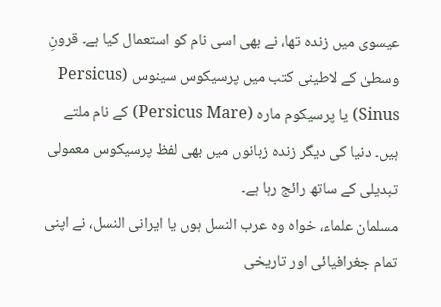عیسوی میں زندہ تھا، نے بھی اسی نام کو استعمال کیا ہے۔ قرونِ وسطیٰ کے لاطینی کتب میں پرسیکوس سینوس (Persicus Sinus) یا پرسیکوم ماره (Persicus Mare) کے نام ملتے ہیں۔ دنیا کی دیگر زندہ زبانوں میں بھی لفظ پرسیکوس معمولی تبدیلی کے ساتھ رائج رہا ہے۔
مسلمان علماء، خواہ وہ عرب النسل ہوں یا ایرانی النسل، نے اپنی تمام جغرافیائی اور تاریخی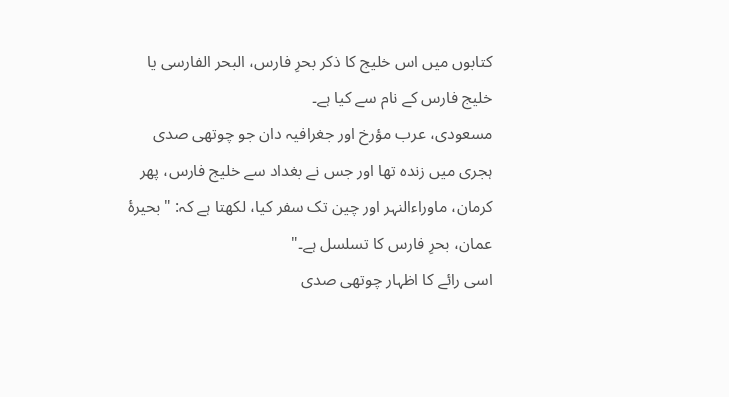کتابوں میں اس خلیج کا ذکر بحرِ فارس، البحر الفارسی یا خلیج فارس کے نام سے کیا ہے۔
مسعودی، عرب مؤرخ اور جغرافیہ دان جو چوتھی صدی ہجری میں زندہ تھا اور جس نے بغداد سے خلیج فارس، پھر کرمان، ماوراءالنہر اور چین تک سفر کیا، لکھتا ہے کہ: "بحیرۂ عمان، بحرِ فارس کا تسلسل ہے۔"
اسی رائے کا اظہار چوتھی صدی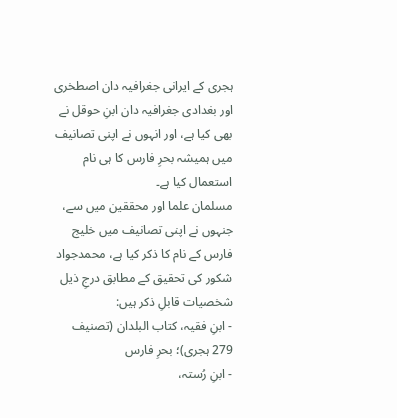ہجری کے ایرانی جغرافیہ دان اصطخری اور بغدادی جغرافیہ دان ابنِ حوقل نے بھی کیا ہے، اور انہوں نے اپنی تصانیف میں ہمیشہ بحرِ فارس کا ہی نام استعمال کیا ہے۔
مسلمان علما اور محققین میں سے، جنہوں نے اپنی تصانیف میں خلیج فارس کے نام کا ذکر کیا ہے، محمدجواد شکور کی تحقیق کے مطابق درجِ ذیل شخصیات قابلِ ذکر ہیں:
- ابنِ فقیہ، کتاب البلدان (تصنیف 279 ہجری)؛ بحرِ فارس
- ابنِ رُستہ،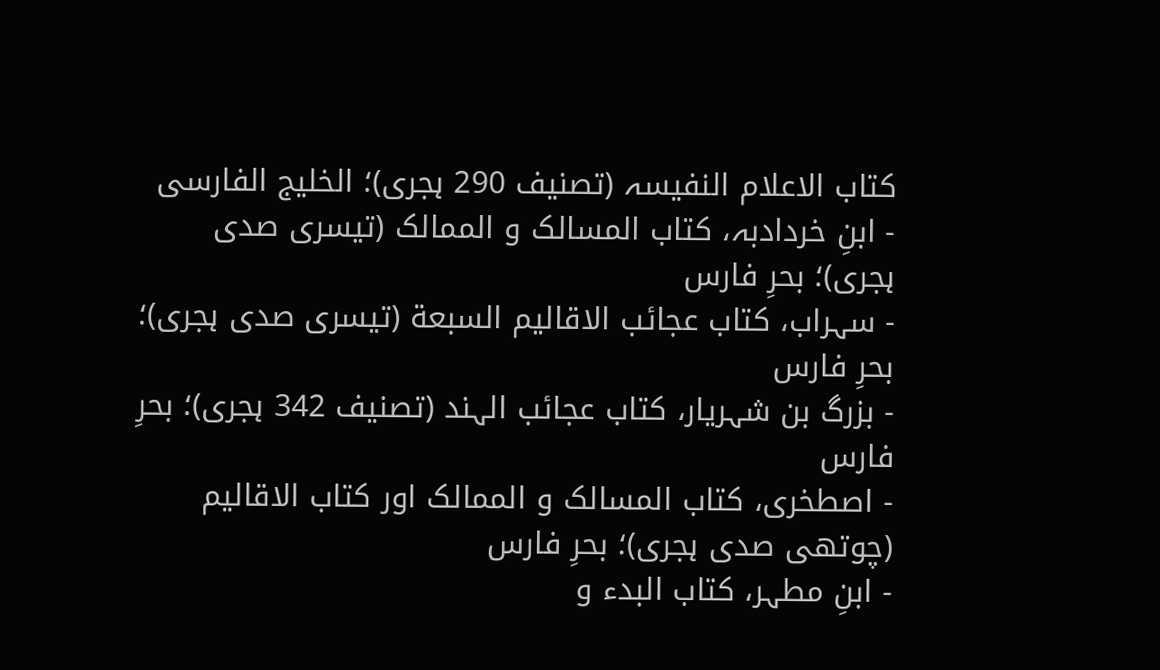کتاب الاعلام النفیسہ (تصنیف 290 ہجری)؛ الخلیج الفارسی
- ابنِ خردادبہ، کتاب المسالک و الممالک (تیسری صدی ہجری)؛ بحرِ فارس
- سہراب، کتاب عجائب الاقالیم السبعة (تیسری صدی ہجری)؛ بحرِ فارس
- بزرگ بن شہریار، کتاب عجائب الہند (تصنیف 342 ہجری)؛ بحرِ فارس
- اصطخری، کتاب المسالک و الممالک اور کتاب الاقالیم (چوتھی صدی ہجری)؛ بحرِ فارس
- ابنِ مطہر، کتاب البدء و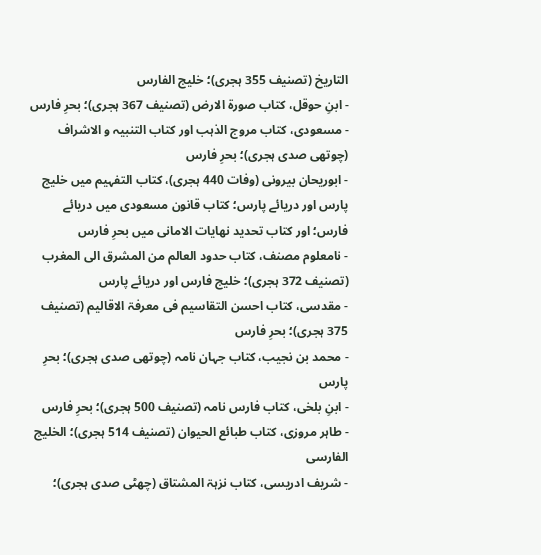التاریخ (تصنیف 355 ہجری)؛ خلیج الفارس
- ابنِ حوقل، کتاب صورة الارض (تصنیف 367 ہجری)؛ بحرِ فارس
- مسعودی، کتاب مروج الذہب اور کتاب التنبیہ و الاشراف (چوتھی صدی ہجری)؛ بحرِ فارس
- ابوریحان بیرونی (وفات 440 ہجری)، کتاب التفہیم میں خلیج پارس اور دریائے پارس؛ کتاب قانون مسعودی میں دریائے فارس؛ اور کتاب تحدید نهایات الامانی میں بحرِ فارس
- نامعلوم مصنف، کتاب حدود العالم من المشرق الی المغرب (تصنیف 372 ہجری)؛ خلیج فارس اور دریائے پارس
- مقدسی، کتاب احسن التقاسیم فی معرفۃ الاقالیم (تصنیف 375 ہجری)؛ بحرِ فارس
- محمد بن نجیب، کتاب جہان نامہ (چوتھی صدی ہجری)؛ بحرِ پارس
- ابنِ بلخی، کتاب فارس نامہ (تصنیف 500 ہجری)؛ بحرِ فارس
- طاہر مروزی، کتاب طبائع الحیوان (تصنیف 514 ہجری)؛ الخلیج الفارسی
- شریف ادریسی، کتاب نزہۃ المشتاق (چھٹی صدی ہجری)؛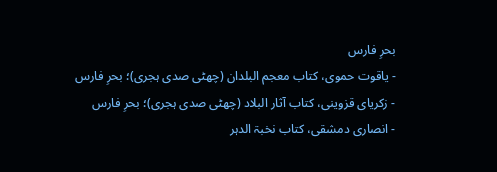بحرِ فارس
- یاقوت حموی، کتاب معجم البلدان (چھٹی صدی ہجری)؛ بحرِ فارس
- زکریای قزوینی، کتاب آثار البلاد (چھٹی صدی ہجری)؛ بحرِ فارس
- انصاری دمشقی، کتاب نخبۃ الدہر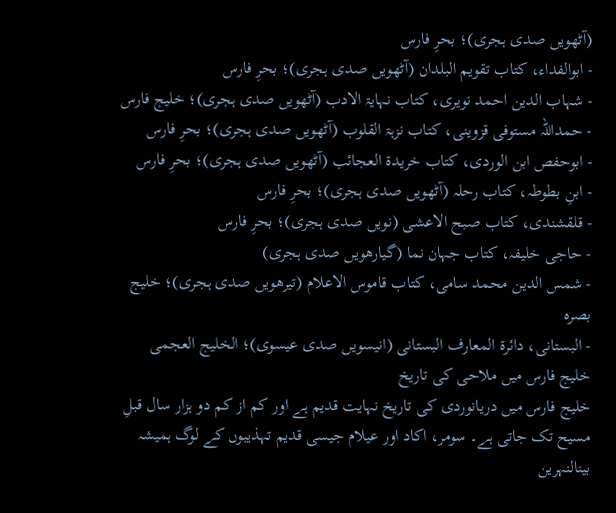(آٹھویں صدی ہجری)؛ بحرِ فارس
- ابوالفداء، کتاب تقویم البلدان (آٹھویں صدی ہجری)؛ بحرِ فارس
- شہاب الدین احمد نویری، کتاب نہایۃ الادب (آٹھویں صدی ہجری)؛ خلیج فارس
- حمداللہ مستوفی قزوینی، کتاب نزہۃ القلوب (آٹھویں صدی ہجری)؛ بحرِ فارس
- ابوحفص ابن الوردی، کتاب خریدۃ العجائب (آٹھویں صدی ہجری)؛ بحرِ فارس
- ابنِ بطوطہ، کتاب رحلہ (آٹھویں صدی ہجری)؛ بحرِ فارس
- قلقشندی، کتاب صبح الاعشی (نویں صدی ہجری)؛ بحرِ فارس
- حاجی خلیفہ، کتاب جہان نما (گیارھویں صدی ہجری)
- شمس الدین محمد سامی، کتاب قاموس الاعلام (تیرھویں صدی ہجری)؛ خلیج بصرہ
- البستانی، دائرۃ المعارف البستانی (انیسویں صدی عیسوی)؛ الخلیج العجمی
خلیج فارس میں ملاحی کی تاریخ
خلیج فارس میں دریانوردی کی تاریخ نہایت قدیم ہے اور کم از کم دو ہزار سال قبلِ مسیح تک جاتی ہے۔ سومر، اکاد اور عیلام جیسی قدیم تہذیبوں کے لوگ ہمیشہ بینالنہرین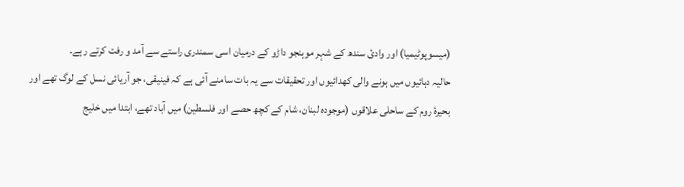(میسوپوٹیمیا) اور وادیٔ سندھ کے شہر موہنجو داڑو کے درمیان اسی سمندری راستے سے آمد و رفت کرتے رہے۔
حالیہ دہائیوں میں ہونے والی کھدائیوں اور تحقیقات سے یہ بات سامنے آئی ہے کہ فینیقی، جو آریائی نسل کے لوگ تھے اور بحیرۂ روم کے ساحلی علاقوں (موجودہ لبنان، شام کے کچھ حصے اور فلسطین) میں آباد تھے، ابتدا میں خلیج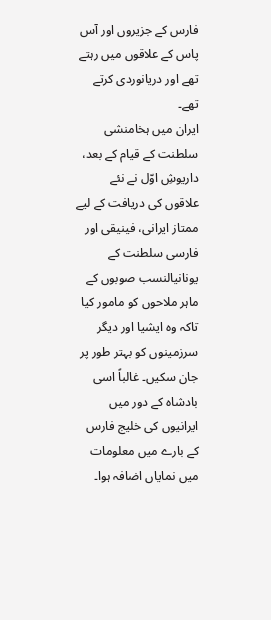فارس کے جزیروں اور آس پاس کے علاقوں میں رہتے تھے اور دریانوردی کرتے تھے۔
ایران میں ہخامنشی سلطنت کے قیام کے بعد، داریوشِ اوّل نے نئے علاقوں کی دریافت کے لیے ممتاز ایرانی، فینیقی اور فارسی سلطنت کے یونانیالنسب صوبوں کے ماہر ملاحوں کو مامور کیا تاکہ وہ ایشیا اور دیگر سرزمینوں کو بہتر طور پر جان سکیں۔ غالباً اسی بادشاہ کے دور میں ایرانیوں کی خلیج فارس کے بارے میں معلومات میں نمایاں اضافہ ہوا۔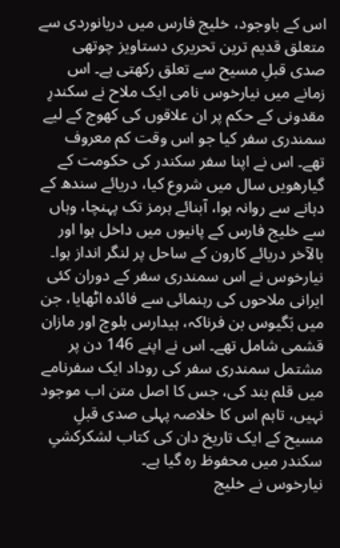اس کے باوجود، خلیج فارس میں دریانوردی سے متعلق قدیم ترین تحریری دستاویز چوتھی صدی قبلِ مسیح سے تعلق رکھتی ہے۔ اس زمانے میں نیارخوس نامی ایک ملاح نے سکندرِ مقدونی کے حکم پر ان علاقوں کی کھوج کے لیے سمندری سفر کیا جو اس وقت کم معروف تھے۔ اس نے اپنا سفر سکندر کی حکومت کے گیارھویں سال میں شروع کیا، دریائے سندھ کے دہانے سے روانہ ہوا، آبنائے ہرمز تک پہنچا، وہاں سے خلیج فارس کے پانیوں میں داخل ہوا اور بالآخر دریائے کارون کے ساحل پر لنگر انداز ہوا۔
نیارخوس نے اس سمندری سفر کے دوران کئی ایرانی ملاحوں کی رہنمائی سے فائدہ اٹھایا، جن میں بَگیوس بن فرناکہ، ہیدارس بلوچ اور مازان قشمی شامل تھے۔ اس نے اپنے 146 دن پر مشتمل سمندری سفر کی روداد ایک سفرنامے میں قلم بند کی، جس کا اصل متن اب موجود نہیں، تاہم اس کا خلاصہ پہلی صدی قبلِ مسیح کے ایک تاریخ دان کی کتاب لشکرکشیِ سکندر میں محفوظ رہ گیا ہے۔
نیارخوس نے خلیج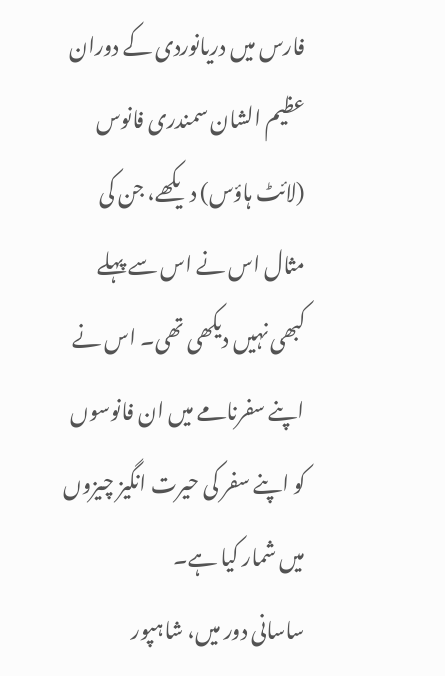فارس میں دریانوردی کے دوران عظیم الشان سمندری فانوس (لائٹ ہاؤس) دیکھے، جن کی مثال اس نے اس سے پہلے کبھی نہیں دیکھی تھی۔ اس نے اپنے سفرنامے میں ان فانوسوں کو اپنے سفر کی حیرت انگیز چیزوں میں شمار کیا ہے۔
ساسانی دور میں، شاہپور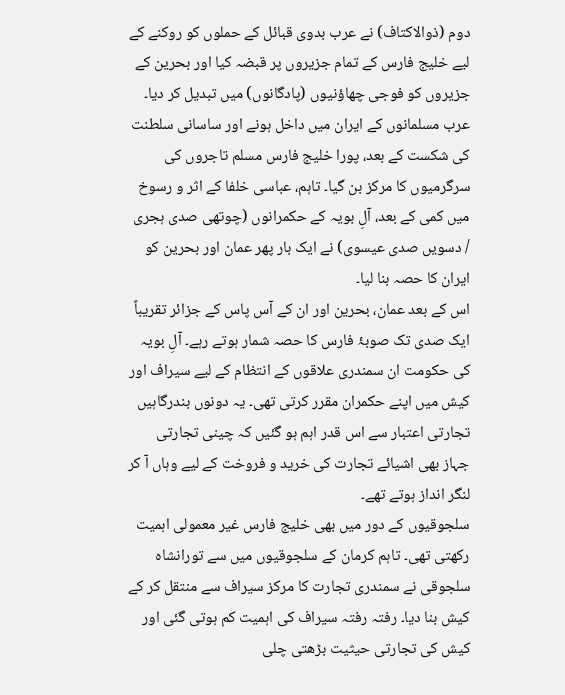دوم (ذوالاکتاف) نے عرب بدوی قبائل کے حملوں کو روکنے کے لیے خلیج فارس کے تمام جزیروں پر قبضہ کیا اور بحرین کے جزیروں کو فوجی چھاؤنیوں (پادگانوں) میں تبدیل کر دیا۔
عرب مسلمانوں کے ایران میں داخل ہونے اور ساسانی سلطنت کی شکست کے بعد، پورا خلیج فارس مسلم تاجروں کی سرگرمیوں کا مرکز بن گیا۔ تاہم، عباسی خلفا کے اثر و رسوخ میں کمی کے بعد، آلِ بویہ کے حکمرانوں (چوتھی صدی ہجری / دسویں صدی عیسوی) نے ایک بار پھر عمان اور بحرین کو ایران کا حصہ بنا لیا۔
اس کے بعد عمان، بحرین اور ان کے آس پاس کے جزائر تقریباً ایک صدی تک صوبۂ فارس کا حصہ شمار ہوتے رہے۔ آلِ بویہ کی حکومت ان سمندری علاقوں کے انتظام کے لیے سیراف اور کیش میں اپنے حکمران مقرر کرتی تھی۔ یہ دونوں بندرگاہیں تجارتی اعتبار سے اس قدر اہم ہو گئیں کہ چینی تجارتی جہاز بھی اشیائے تجارت کی خرید و فروخت کے لیے وہاں آ کر لنگر انداز ہوتے تھے۔
سلجوقیوں کے دور میں بھی خلیج فارس غیر معمولی اہمیت رکھتی تھی۔ تاہم کرمان کے سلجوقیوں میں سے تورانشاہ سلجوقی نے سمندری تجارت کا مرکز سیراف سے منتقل کر کے کیش بنا دیا۔ رفتہ رفتہ سیراف کی اہمیت کم ہوتی گئی اور کیش کی تجارتی حیثیت بڑھتی چلی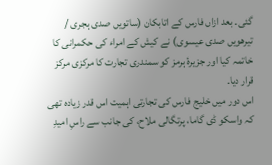گئی۔ بعد ازاں فارس کے اتابکان (ساتویں صدی ہجری / تیرھویں صدی عیسوی) نے کیش کے امراء کی حکمرانی کا خاتمہ کیا اور جزیرۂ ہرمز کو سمندری تجارت کا مرکزی مرکز قرار دیا۔
اس دور میں خلیج فارس کی تجارتی اہمیت اس قدر زیادہ تھی کہ واسکو ڈی گاما، پرتگالی ملاح، کی جانب سے راسِ امیدِ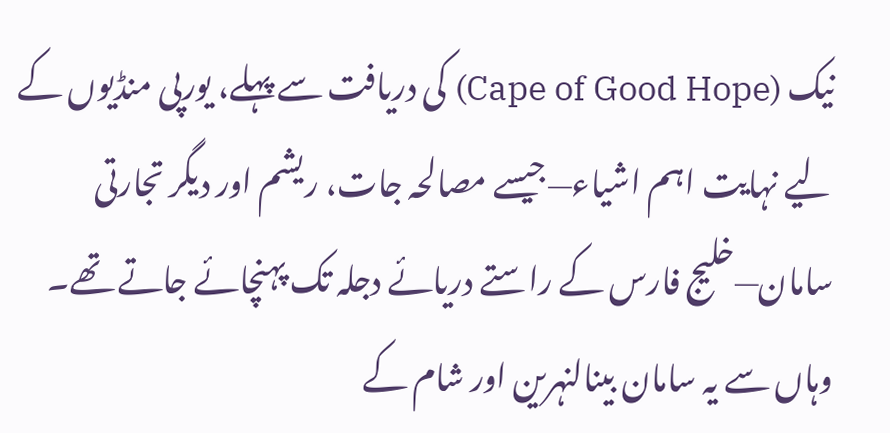نیک (Cape of Good Hope) کی دریافت سے پہلے، یورپی منڈیوں کے لیے نہایت اہم اشیاء—جیسے مصالحہ جات، ریشم اور دیگر تجارتی سامان—خلیج فارس کے راستے دریائے دجلہ تک پہنچائے جاتے تھے۔ وہاں سے یہ سامان بینالنہرین اور شام کے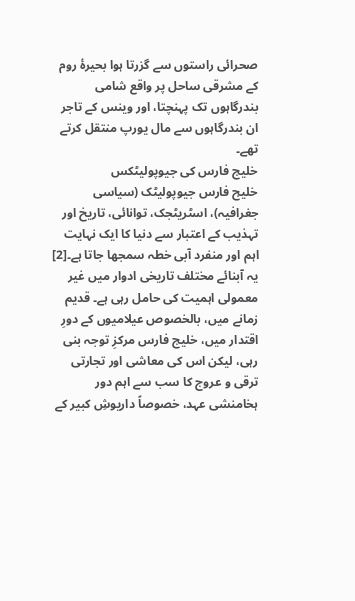صحرائی راستوں سے گزرتا ہوا بحیرۂ روم کے مشرقی ساحل پر واقع شامی بندرگاہوں تک پہنچتا، اور وینس کے تاجر ان بندرگاہوں سے مال یورپ منتقل کرتے تھے۔
خلیج فارس کی جیوپولیٹکس
خلیج فارس جیوپولیٹک (سیاسی جغرافیہ)، اسٹریٹجک، توانائی، تاریخ اور تہذیب کے اعتبار سے دنیا کا ایک نہایت اہم اور منفرد آبی خطہ سمجھا جاتا ہے۔[2]
یہ آبنائے مختلف تاریخی ادوار میں غیر معمولی اہمیت کی حامل رہی ہے۔ قدیم زمانے میں، بالخصوص عیلامیوں کے دورِ اقتدار میں، خلیج فارس مرکزِ توجہ بنی رہی، لیکن اس کی معاشی اور تجارتی ترقی و عروج کا سب سے اہم دور ہخامنشی عہد، خصوصاً داریوشِ کبیر کے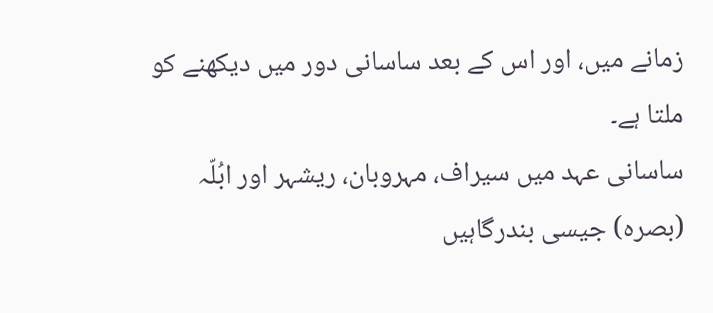زمانے میں، اور اس کے بعد ساسانی دور میں دیکھنے کو ملتا ہے۔
ساسانی عہد میں سیراف، مہروبان، ریشہر اور ابُلّہ (بصرہ) جیسی بندرگاہیں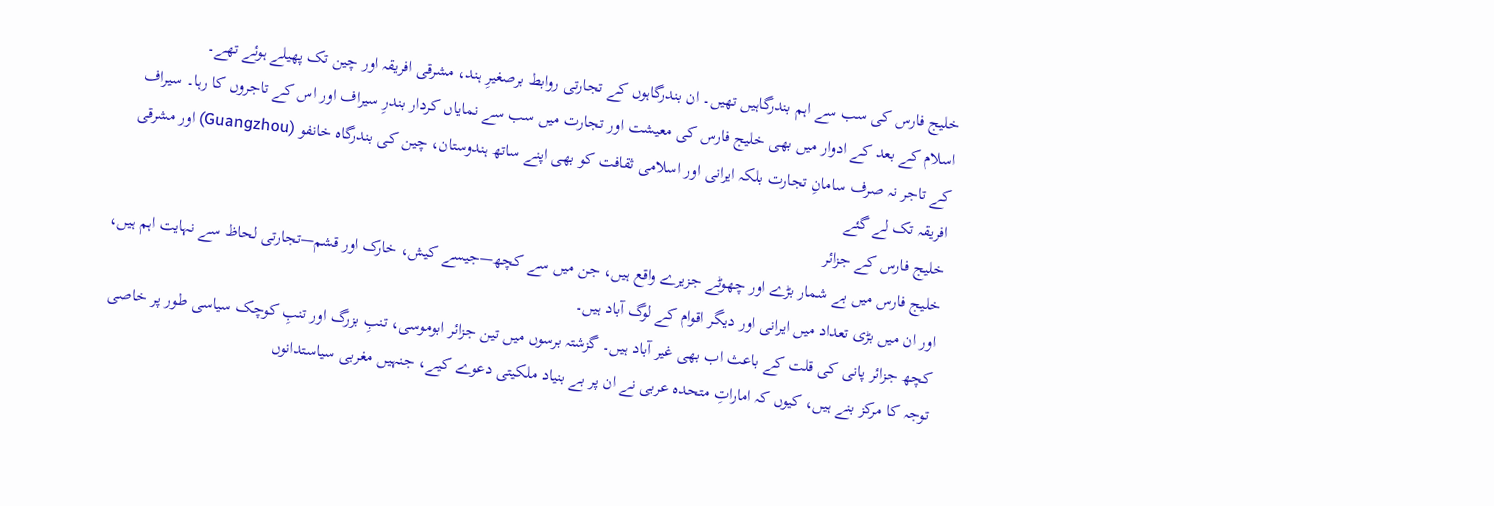خلیج فارس کی سب سے اہم بندرگاہیں تھیں۔ ان بندرگاہوں کے تجارتی روابط برصغیرِ ہند، مشرقی افریقہ اور چین تک پھیلے ہوئے تھے۔
اسلام کے بعد کے ادوار میں بھی خلیج فارس کی معیشت اور تجارت میں سب سے نمایاں کردار بندرِ سیراف اور اس کے تاجروں کا رہا۔ سیراف کے تاجر نہ صرف سامانِ تجارت بلکہ ایرانی اور اسلامی ثقافت کو بھی اپنے ساتھ ہندوستان، چین کی بندرگاہ خانفو (Guangzhou) اور مشرقی افریقہ تک لے گئے
خلیج فارس کے جزائر
خلیج فارس میں بے شمار بڑے اور چھوٹے جزیرے واقع ہیں، جن میں سے کچھ—جیسے کیش، خارک اور قشم—تجارتی لحاظ سے نہایت اہم ہیں، اور ان میں بڑی تعداد میں ایرانی اور دیگر اقوام کے لوگ آباد ہیں۔
کچھ جزائر پانی کی قلت کے باعث اب بھی غیر آباد ہیں۔ گزشتہ برسوں میں تین جزائر ابوموسی، تنبِ بزرگ اور تنبِ کوچک سیاسی طور پر خاصی توجہ کا مرکز بنے ہیں، کیوں کہ اماراتِ متحدہ عربی نے ان پر بے بنیاد ملکیتی دعوے کیے، جنہیں مغربی سیاستدانوں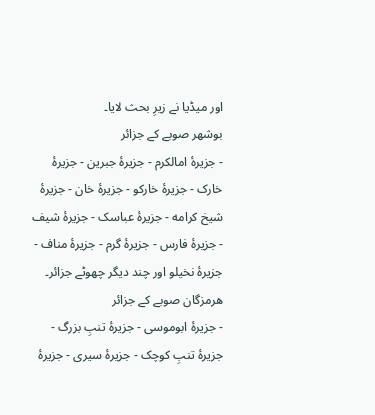اور میڈیا نے زیرِ بحث لایا۔
بوشهر صوبے کے جزائر
- جزیرۂ امالکرم - جزیرۂ جبرین - جزیرۂ خارک - جزیرهٔ خارکو - جزیرهٔ خان - جزیرهٔ شیخ کرامه - جزیرهٔ عباسک - جزیرهٔ شیف - جزیرهٔ فارس - جزیرهٔ گرم - جزیرهٔ مناف - جزیرهٔ نخیلو اور چند دیگر چھوٹے جزائر۔
هرمزگان صوبے کے جزائر
- جزیرهٔ ابوموسی - جزیرهٔ تنبِ بزرگ - جزیرهٔ تنبِ کوچک - جزیرهٔ سیری - جزیرهٔ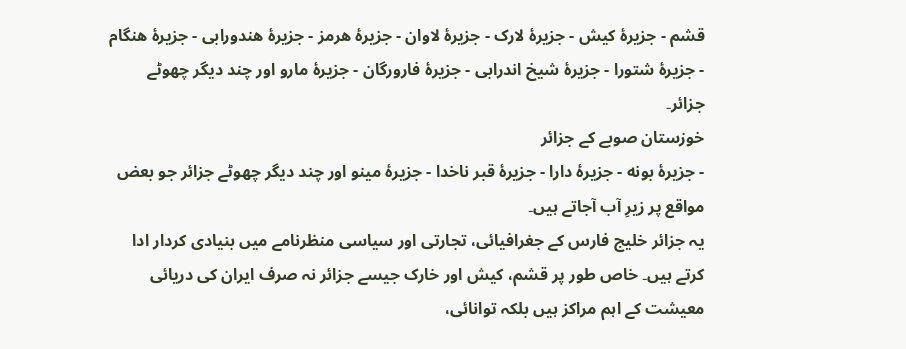قشم - جزیرهٔ کیش - جزیرهٔ لارک - جزیرهٔ لاوان - جزیرهٔ هرمز - جزیرهٔ هندورابی - جزیرهٔ هنگام - جزیرهٔ شتورا - جزیرهٔ شیخ اندرابی - جزیرهٔ فارورگان - جزیرهٔ مارو اور چند دیگر چھوٹے جزائر۔
خوزستان صوبے کے جزائر
- جزیرهٔ بونه - جزیرهٔ دارا - جزیرهٔ قبر ناخدا - جزیرهٔ مینو اور چند دیگر چھوٹے جزائر جو بعض مواقع پر زیرِ آب آجاتے ہیں۔
یہ جزائر خلیج فارس کے جغرافیائی، تجارتی اور سیاسی منظرنامے میں بنیادی کردار ادا کرتے ہیں۔ خاص طور پر قشم، کیش اور خارک جیسے جزائر نہ صرف ایران کی دریائی معیشت کے اہم مراکز ہیں بلکہ توانائی،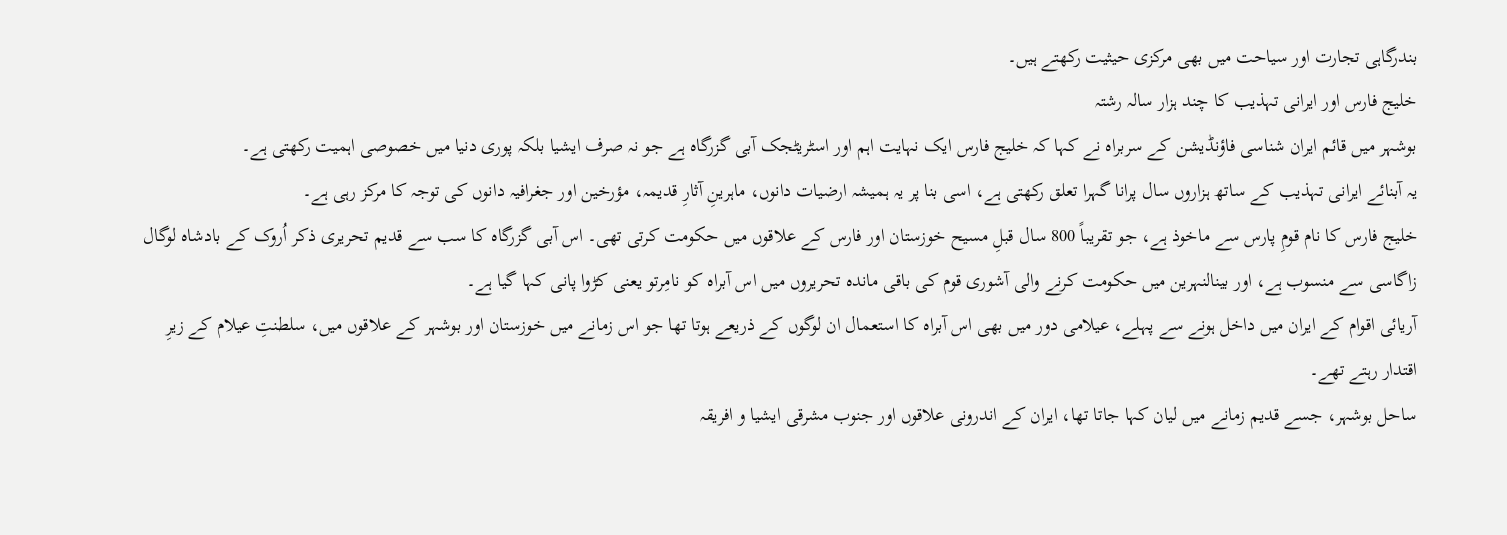بندرگاہی تجارت اور سیاحت میں بھی مرکزی حیثیت رکھتے ہیں۔
خلیج فارس اور ایرانی تہذیب کا چند ہزار سالہ رشتہ
بوشہر میں قائم ایران شناسی فاؤنڈیشن کے سربراہ نے کہا کہ خلیج فارس ایک نہایت اہم اور اسٹریٹجک آبی گزرگاہ ہے جو نہ صرف ایشیا بلکہ پوری دنیا میں خصوصی اہمیت رکھتی ہے۔
یہ آبنائے ایرانی تہذیب کے ساتھ ہزاروں سال پرانا گہرا تعلق رکھتی ہے، اسی بنا پر یہ ہمیشہ ارضیات دانوں، ماہرینِ آثارِ قدیمہ، مؤرخین اور جغرافیہ دانوں کی توجہ کا مرکز رہی ہے۔
خلیج فارس کا نام قومِ پارس سے ماخوذ ہے، جو تقریباً 800 سال قبلِ مسیح خوزستان اور فارس کے علاقوں میں حکومت کرتی تھی۔ اس آبی گزرگاہ کا سب سے قدیم تحریری ذکر اُروک کے بادشاہ لوگال زاگاسی سے منسوب ہے، اور بینالنہرین میں حکومت کرنے والی آشوری قوم کی باقی ماندہ تحریروں میں اس آبراہ کو نامِرتو یعنی کڑوا پانی کہا گیا ہے۔
آریائی اقوام کے ایران میں داخل ہونے سے پہلے، عیلامی دور میں بھی اس آبراہ کا استعمال ان لوگوں کے ذریعے ہوتا تھا جو اس زمانے میں خوزستان اور بوشہر کے علاقوں میں، سلطنتِ عیلام کے زیرِ اقتدار رہتے تھے۔
ساحل بوشہر، جسے قدیم زمانے میں لیان کہا جاتا تھا، ایران کے اندرونی علاقوں اور جنوب مشرقی ایشیا و افریقہ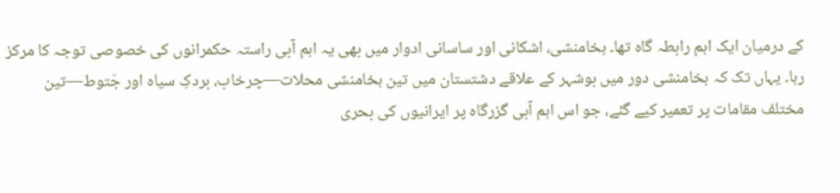کے درمیان ایک اہم رابطہ گاہ تھا۔ ہخامنشی، اشکانی اور ساسانی ادوار میں بھی یہ اہم آبی راستہ حکمرانوں کی خصوصی توجہ کا مرکز رہا۔ یہاں تک کہ ہخامنشی دور میں بوشہر کے علاقے دشتستان میں تین ہخامنشی محلات—چرخاب، بردکِ سیاه اور جَتوط—تین مختلف مقامات پر تعمیر کیے گئے، جو اس اہم آبی گزرگاہ پر ایرانیوں کی بحری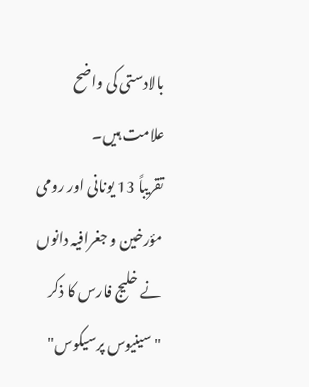بالادستی کی واضح علامت ہیں۔
تقریباً 13 یونانی اور رومی مؤرخین و جغرافیہ دانوں نے خلیج فارس کا ذکر "سینیوس پرسیکوس"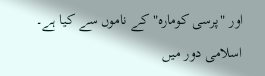اور "پرسی کوماره" کے ناموں سے کیا ہے۔
اسلامی دور میں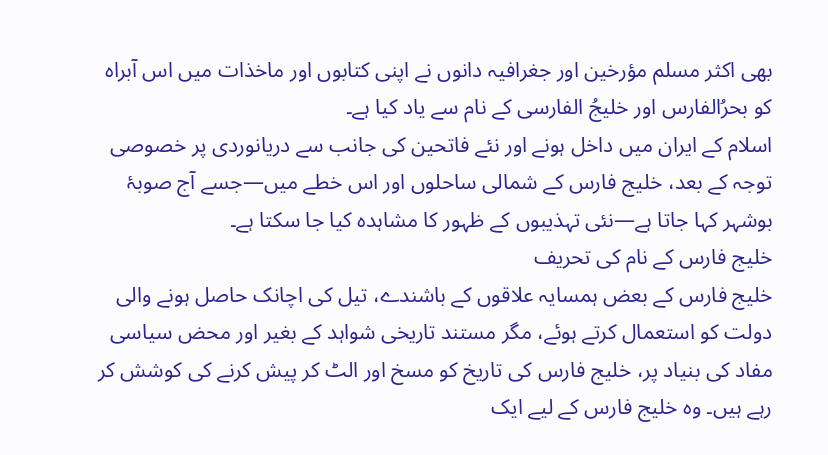بھی اکثر مسلم مؤرخین اور جغرافیہ دانوں نے اپنی کتابوں اور ماخذات میں اس آبراہ کو بحرُالفارس اور خلیجُ الفارسی کے نام سے یاد کیا ہے۔
اسلام کے ایران میں داخل ہونے اور نئے فاتحین کی جانب سے دریانوردی پر خصوصی توجہ کے بعد، خلیج فارس کے شمالی ساحلوں اور اس خطے میں—جسے آج صوبۂ بوشہر کہا جاتا ہے—نئی تہذیبوں کے ظہور کا مشاہدہ کیا جا سکتا ہے۔
خلیج فارس کے نام کی تحریف
خلیج فارس کے بعض ہمسایہ علاقوں کے باشندے، تیل کی اچانک حاصل ہونے والی دولت کو استعمال کرتے ہوئے، مگر مستند تاریخی شواہد کے بغیر اور محض سیاسی مفاد کی بنیاد پر، خلیج فارس کی تاریخ کو مسخ اور الٹ کر پیش کرنے کی کوشش کر رہے ہیں۔ وہ خلیج فارس کے لیے ایک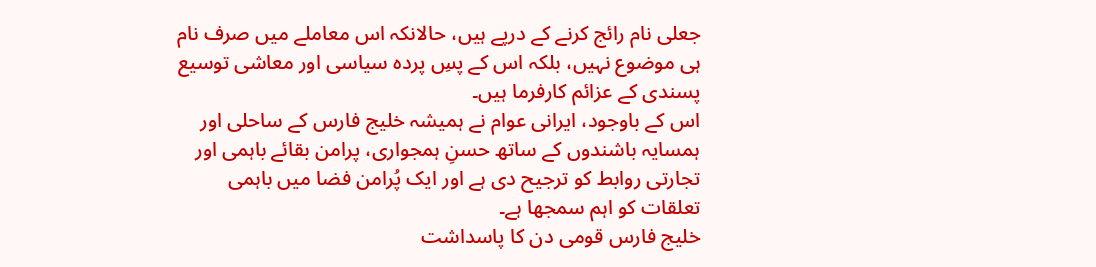جعلی نام رائج کرنے کے درپے ہیں، حالانکہ اس معاملے میں صرف نام ہی موضوع نہیں، بلکہ اس کے پسِ پردہ سیاسی اور معاشی توسیع پسندی کے عزائم کارفرما ہیں۔
اس کے باوجود، ایرانی عوام نے ہمیشہ خلیج فارس کے ساحلی اور ہمسایہ باشندوں کے ساتھ حسنِ ہمجواری، پرامن بقائے باہمی اور تجارتی روابط کو ترجیح دی ہے اور ایک پُرامن فضا میں باہمی تعلقات کو اہم سمجھا ہے۔
خلیج فارس قومی دن کا پاسداشت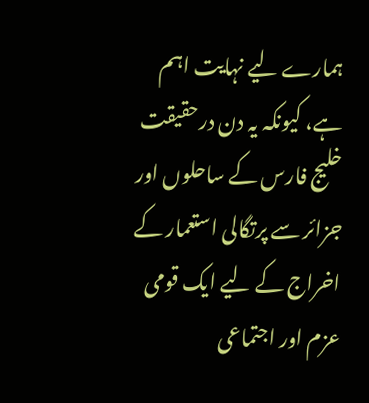ہمارے لیے نہایت اہم ہے، کیونکہ یہ دن درحقیقت خلیج فارس کے ساحلوں اور جزائر سے پرتگالی استعمار کے اخراج کے لیے ایک قومی عزم اور اجتماعی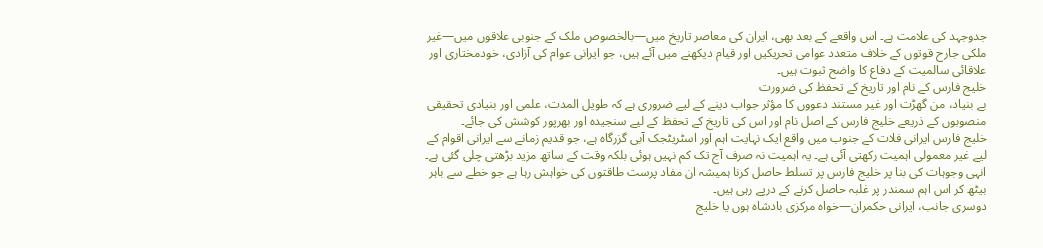جدوجہد کی علامت ہے۔ اس واقعے کے بعد بھی، ایران کی معاصر تاریخ میں—بالخصوص ملک کے جنوبی علاقوں میں—غیر ملکی جارح قوتوں کے خلاف متعدد عوامی تحریکیں اور قیام دیکھنے میں آئے ہیں، جو ایرانی عوام کی آزادی، خودمختاری اور علاقائی سالمیت کے دفاع کا واضح ثبوت ہیں۔
خلیج فارس کے نام اور تاریخ کے تحفظ کی ضرورت
بے بنیاد، من گھڑت اور غیر مستند دعووں کا مؤثر جواب دینے کے لیے ضروری ہے کہ طویل المدت، علمی اور بنیادی تحقیقی منصوبوں کے ذریعے خلیج فارس کے اصل نام اور اس کی تاریخ کے تحفظ کے لیے سنجیدہ اور بھرپور کوشش کی جائے۔
خلیج فارس ایرانی فلات کے جنوب میں واقع ایک نہایت اہم اور اسٹریٹجک آبی گزرگاہ ہے، جو قدیم زمانے سے ایرانی اقوام کے لیے غیر معمولی اہمیت رکھتی آئی ہے۔ یہ اہمیت نہ صرف آج تک کم نہیں ہوئی بلکہ وقت کے ساتھ مزید بڑھتی چلی گئی ہے۔ انہی وجوہات کی بنا پر خلیج فارس پر تسلط حاصل کرنا ہمیشہ ان مفاد پرست طاقتوں کی خواہش رہا ہے جو خطے سے باہر بیٹھ کر اس اہم سمندر پر غلبہ حاصل کرنے کے درپے رہی ہیں۔
دوسری جانب، ایرانی حکمران—خواہ مرکزی بادشاہ ہوں یا خلیج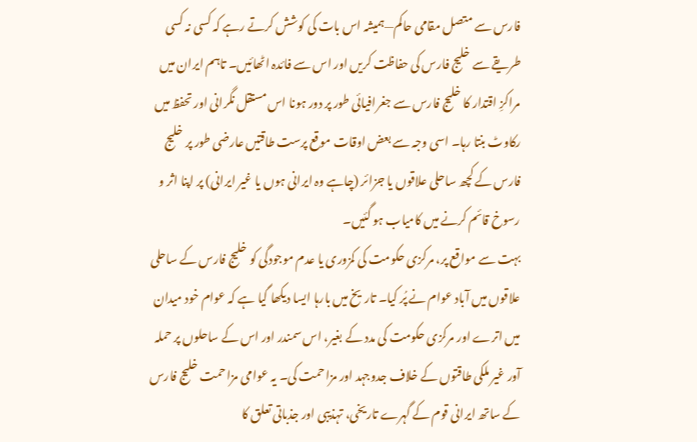فارس سے متصل مقامی حاکم—ہمیشہ اس بات کی کوشش کرتے رہے کہ کسی نہ کسی طریقے سے خلیج فارس کی حفاظت کریں اور اس سے فائدہ اٹھائیں۔ تاہم ایران میں مراکزِ اقتدار کا خلیج فارس سے جغرافیائی طور پر دور ہونا اس مستقل نگرانی اور تحفظ میں رکاوٹ بنتا رہا۔ اسی وجہ سے بعض اوقات موقع پرست طاقتیں عارضی طور پر خلیج فارس کے کچھ ساحلی علاقوں یا جزائر (چاہے وہ ایرانی ہوں یا غیر ایرانی) پر اپنا اثر و رسوخ قائم کرنے میں کامیاب ہو گئیں۔
بہت سے مواقع پر، مرکزی حکومت کی کمزوری یا عدم موجودگی کو خلیج فارس کے ساحلی علاقوں میں آباد عوام نے پُر کیا۔ تاریخ میں بارہا ایسا دیکھا گیا ہے کہ عوام خود میدان میں اترے اور مرکزی حکومت کی مدد کے بغیر، اس سمندر اور اس کے ساحلوں پر حملہ آور غیر ملکی طاقتوں کے خلاف جدوجہد اور مزاحمت کی۔ یہ عوامی مزاحمت خلیج فارس کے ساتھ ایرانی قوم کے گہرے تاریخی، تہذیبی اور جذباتی تعلق کا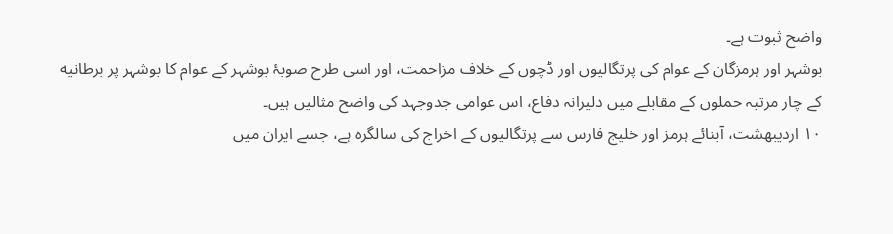واضح ثبوت ہے۔
بوشہر اور ہرمزگان کے عوام کی پرتگالیوں اور ڈچوں کے خلاف مزاحمت، اور اسی طرح صوبۂ بوشہر کے عوام کا بوشہر پر برطانیه کے چار مرتبہ حملوں کے مقابلے میں دلیرانہ دفاع، اس عوامی جدوجہد کی واضح مثالیں ہیں۔
۱۰ اردیبهشت، آبنائے ہرمز اور خلیج فارس سے پرتگالیوں کے اخراج کی سالگرہ ہے، جسے ایران میں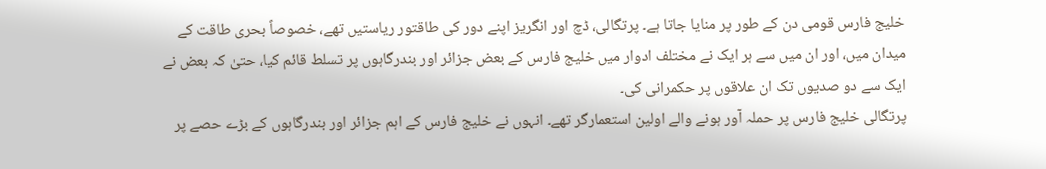خلیج فارس قومی دن کے طور پر منایا جاتا ہے۔ پرتگالی، ڈچ اور انگریز اپنے دور کی طاقتور ریاستیں تھے، خصوصاً بحری طاقت کے میدان میں، اور ان میں سے ہر ایک نے مختلف ادوار میں خلیج فارس کے بعض جزائر اور بندرگاہوں پر تسلط قائم کیا، حتیٰ کہ بعض نے ایک سے دو صدیوں تک ان علاقوں پر حکمرانی کی۔
پرتگالی خلیج فارس پر حملہ آور ہونے والے اولین استعمارگر تھے۔ انہوں نے خلیج فارس کے اہم جزائر اور بندرگاہوں کے بڑے حصے پر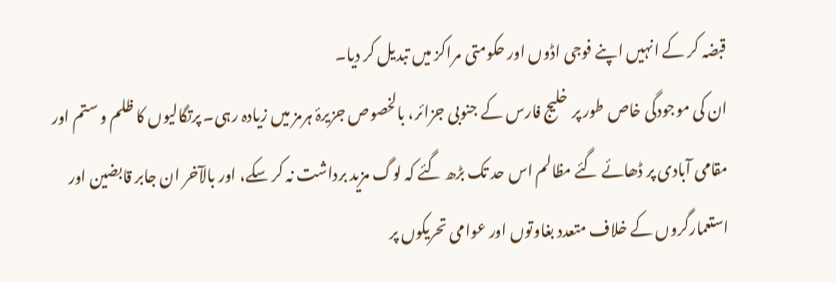قبضہ کر کے انہیں اپنے فوجی اڈوں اور حکومتی مراکز میں تبدیل کر دیا۔
ان کی موجودگی خاص طور پر خلیج فارس کے جنوبی جزائر، بالخصوص جزیرۂ ہرمز میں زیادہ رہی۔ پرتگالیوں کا ظلم و ستم اور مقامی آبادی پر ڈھائے گئے مظالم اس حد تک بڑھ گئے کہ لوگ مزید برداشت نہ کر سکے، اور بالآخر ان جابر قابضین اور استعمارگروں کے خلاف متعدد بغاوتوں اور عوامی تحریکوں پر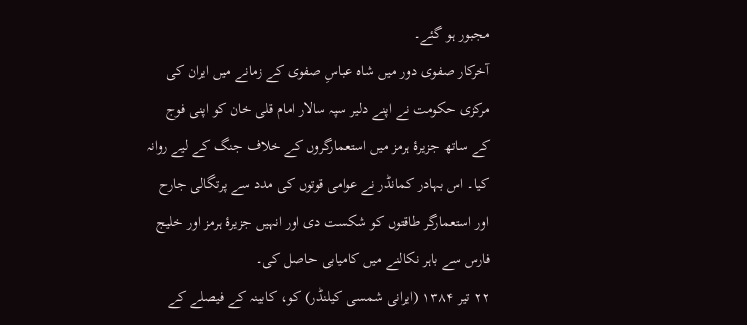مجبور ہو گئے۔
آخرکار صفوی دور میں شاہ عباسِ صفوی کے زمانے میں ایران کی مرکزی حکومت نے اپنے دلیر سپہ سالار امام قلی خان کو اپنی فوج کے ساتھ جزیرۂ ہرمز میں استعمارگروں کے خلاف جنگ کے لیے روانہ کیا۔ اس بہادر کمانڈر نے عوامی قوتوں کی مدد سے پرتگالی جارح اور استعمارگر طاقتوں کو شکست دی اور انہیں جزیرۂ ہرمز اور خلیج فارس سے باہر نکالنے میں کامیابی حاصل کی۔
۲۲ تیر ۱۳۸۴ (ایرانی شمسی کیلنڈر) کو، کابینہ کے فیصلے کے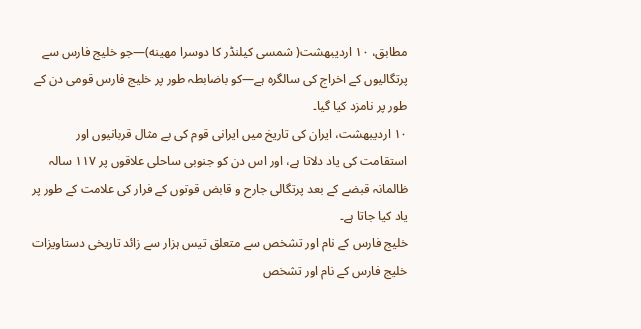مطابق، ۱۰ اردیبهشت( شمسی کیلنڈر کا دوسرا مهینه)—جو خلیج فارس سے پرتگالیوں کے اخراج کی سالگرہ ہے—کو باضابطہ طور پر خلیج فارس قومی دن کے طور پر نامزد کیا گیا۔
۱۰ اردیبهشت، ایران کی تاریخ میں ایرانی قوم کی بے مثال قربانیوں اور استقامت کی یاد دلاتا ہے، اور اس دن کو جنوبی ساحلی علاقوں پر ۱۱۷ سالہ ظالمانہ قبضے کے بعد پرتگالی جارح و قابض قوتوں کے فرار کی علامت کے طور پر یاد کیا جاتا ہے۔
خلیج فارس کے نام اور تشخص سے متعلق تیس ہزار سے زائد تاریخی دستاویزات
خلیج فارس کے نام اور تشخص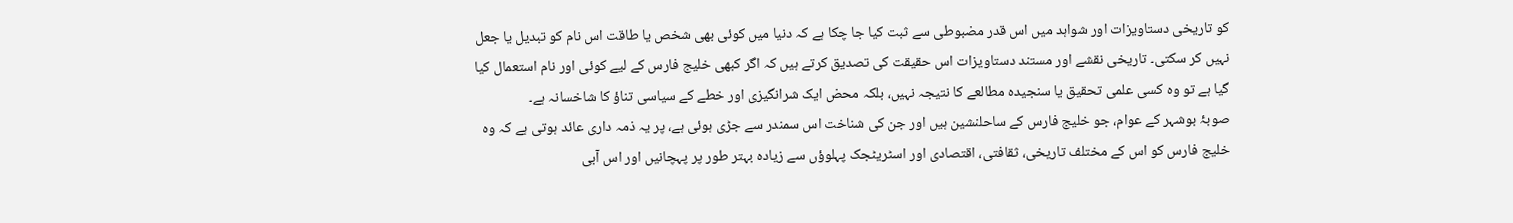کو تاریخی دستاویزات اور شواہد میں اس قدر مضبوطی سے ثبت کیا جا چکا ہے کہ دنیا میں کوئی بھی شخص یا طاقت اس نام کو تبدیل یا جعل نہیں کر سکتی۔ تاریخی نقشے اور مستند دستاویزات اس حقیقت کی تصدیق کرتے ہیں کہ اگر کبھی خلیج فارس کے لیے کوئی اور نام استعمال کیا گیا ہے تو وہ کسی علمی تحقیق یا سنجیدہ مطالعے کا نتیجہ نہیں، بلکہ محض ایک شرانگیزی اور خطے کے سیاسی تناؤ کا شاخسانہ ہے۔
صوبۂ بوشہر کے عوام، جو خلیج فارس کے ساحلنشین ہیں اور جن کی شناخت اس سمندر سے جڑی ہوئی ہے، پر یہ ذمہ داری عائد ہوتی ہے کہ وہ خلیج فارس کو اس کے مختلف تاریخی، ثقافتی، اقتصادی اور اسٹریٹجک پہلوؤں سے زیادہ بہتر طور پر پہچانیں اور اس آبی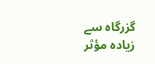گزرگاہ سے زیادہ مؤثر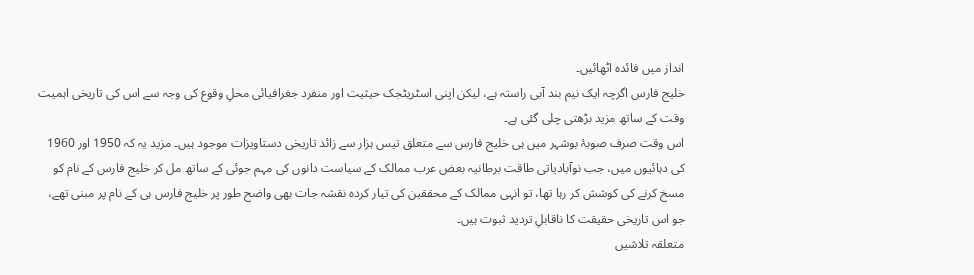انداز میں فائدہ اٹھائیں۔
خلیج فارس اگرچہ ایک نیم بند آبی راستہ ہے، لیکن اپنی اسٹریٹجک حیثیت اور منفرد جغرافیائی محلِ وقوع کی وجہ سے اس کی تاریخی اہمیت وقت کے ساتھ مزید بڑھتی چلی گئی ہے۔
اس وقت صرف صوبۂ بوشہر میں ہی خلیج فارس سے متعلق تیس ہزار سے زائد تاریخی دستاویزات موجود ہیں۔ مزید یہ کہ 1950 اور 1960 کی دہائیوں میں، جب نوآبادیاتی طاقت برطانیہ بعض عرب ممالک کے سیاست دانوں کی مہم جوئی کے ساتھ مل کر خلیج فارس کے نام کو مسخ کرنے کی کوشش کر رہا تھا، تو انہی ممالک کے محققین کی تیار کردہ نقشہ جات بھی واضح طور پر خلیج فارس ہی کے نام پر مبنی تھے، جو اس تاریخی حقیقت کا ناقابلِ تردید ثبوت ہیں۔
متعلقہ تلاشیں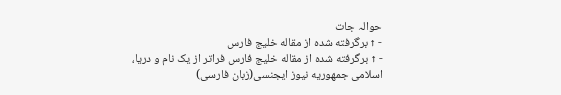حوالہ جات
- ↑ برگرفته شده از مقاله خلیج فارس
- ↑ برگرفته شده از مقاله خلیج فارس فراتر از یک نام و دریا، اسلامی جمهوریه نیوز ایجنسی(زبان فارسی)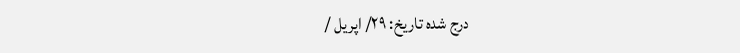درج شده تاریخ: ۲۹/ اپریل /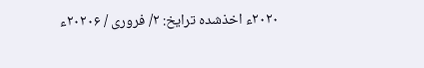۲۰۲۰ء اخذشده ترایخ: ۲/ فروری / ۲۰۲۰۶ء